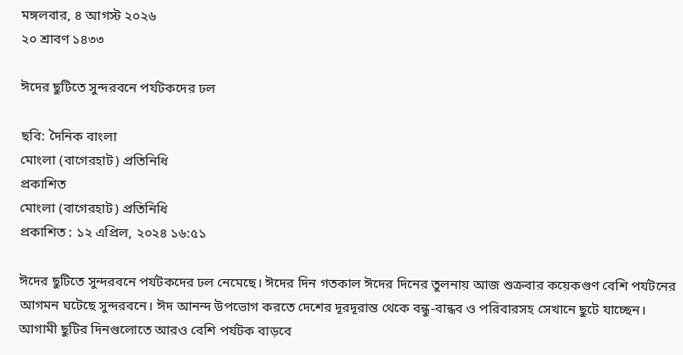মঙ্গলবার, ৪ আগস্ট ২০২৬
২০ শ্রাবণ ১৪৩৩

ঈদের ছুটিতে সুন্দরবনে পর্যটকদের ঢল

ছবি: দৈনিক বাংলা
মোংলা (বাগেরহাট) প্রতিনিধি
প্রকাশিত
মোংলা (বাগেরহাট) প্রতিনিধি
প্রকাশিত : ১২ এপ্রিল, ২০২৪ ১৬:৫১

ঈদের ছুটিতে সুন্দরবনে পর্যটকদের ঢল নেমেছে। ঈদের দিন গতকাল ঈদের দিনের তুলনায় আজ শুক্রবার কয়েকগুণ বেশি পর্যটনের আগমন ঘটেছে সুন্দরবনে। ঈদ আনন্দ উপভোগ করতে দেশের দূরদূরান্ত থেকে বন্ধু-বান্ধব ও পরিবারসহ সেখানে ছুটে যাচ্ছেন। আগামী ছুটির দিনগুলোতে আরও বেশি পর্যটক বাড়বে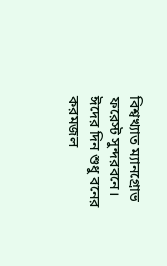বিশ্বখ্যাত ম্যানগ্রোভ ফরেস্ট সুন্দরবনে। ঈদের দিন শুধু বনের করমজল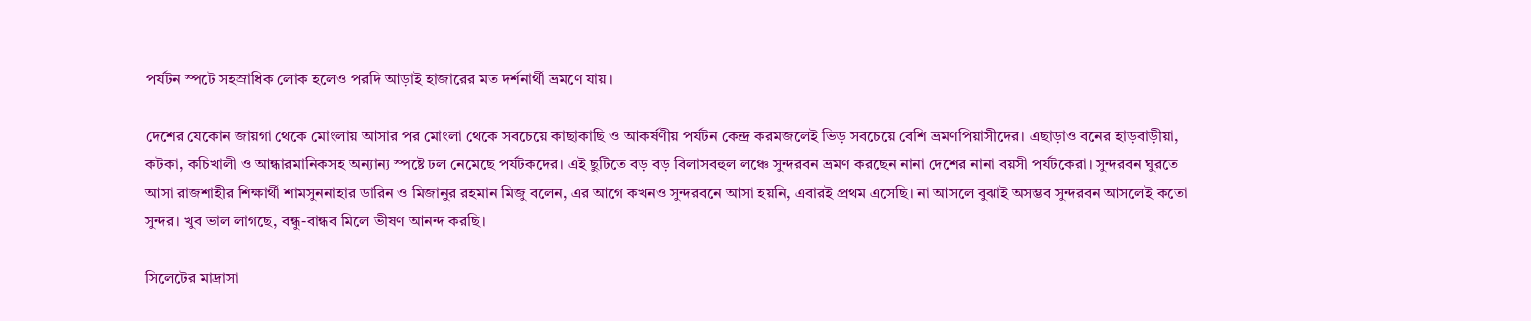পর্যটন স্পটে সহস্রাধিক লোক হলেও পরদি আড়াই হাজারের মত দর্শনার্থী ভ্রমণে যায়।

দেশের যেকোন জায়গা থেকে মোংলায় আসার পর মোংলা থেকে সবচেয়ে কাছাকাছি ও আকর্ষণীয় পর্যটন কেন্দ্র করমজলেই ভিড় সবচেয়ে বেশি ভ্রমণপিয়াসীদের। এছাড়াও বনের হাড়বাড়ীয়া, কটকা, কচিখালী ও আন্ধারমানিকসহ অন্যান্য স্পষ্টে ঢল নেমেছে পর্যটকদের। এই ছুটিতে বড় বড় বিলাসবহুল লঞ্চে সুন্দরবন ভ্রমণ করছেন নানা দেশের নানা বয়সী পর্যটকেরা। সুন্দরবন ঘুরতে আসা রাজশাহীর শিক্ষার্থী শামসুননাহার ডারিন ও মিজানুর রহমান মিজু বলেন, এর আগে কখনও সুন্দরবনে আসা হয়নি, এবারই প্রথম এসেছি। না আসলে বুঝাই অসম্ভব সুন্দরবন আসলেই কতো সুন্দর। খুব ভাল লাগছে, বন্ধু-বান্ধব মিলে ভীষণ আনন্দ করছি।

সিলেটের মাদ্রাসা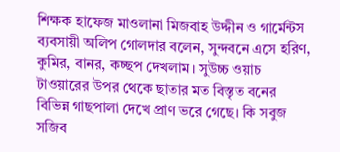শিক্ষক হাফেজ মাওলানা মিজবাহ উদ্দীন ও গার্মেন্টস ব্যবসায়ী অলিপ গোলদার বলেন, সুন্দবনে এসে হরিণ, কুমির, বানর, কচ্ছপ দেখলাম। সুউচ্চ ওয়াচ টাওয়ারের উপর থেকে ছাতার মত বিস্তৃত বনের বিভিন্ন গাছপালা দেখে প্রাণ ভরে গেছে। কি সবুজ সজিব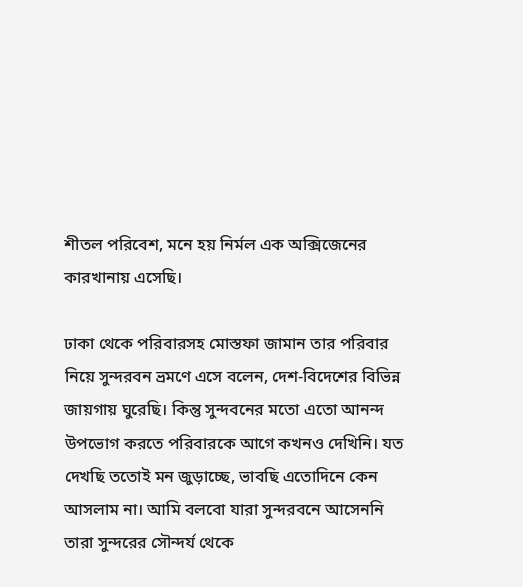শীতল পরিবেশ, মনে হয় নির্মল এক অক্সিজেনের কারখানায় এসেছি।

ঢাকা থেকে পরিবারসহ মোস্তফা জামান তার পরিবার নিয়ে সুন্দরবন ভ্রমণে এসে বলেন, দেশ-বিদেশের বিভিন্ন জায়গায় ঘুরেছি। কিন্তু সুন্দবনের মতো এতো আনন্দ উপভোগ করতে পরিবারকে আগে কখনও দেখিনি। যত দেখছি ততোই মন জুড়াচ্ছে, ভাবছি এতোদিনে কেন আসলাম না। আমি বলবো যারা সুন্দরবনে আসেননি তারা সুন্দরের সৌন্দর্য থেকে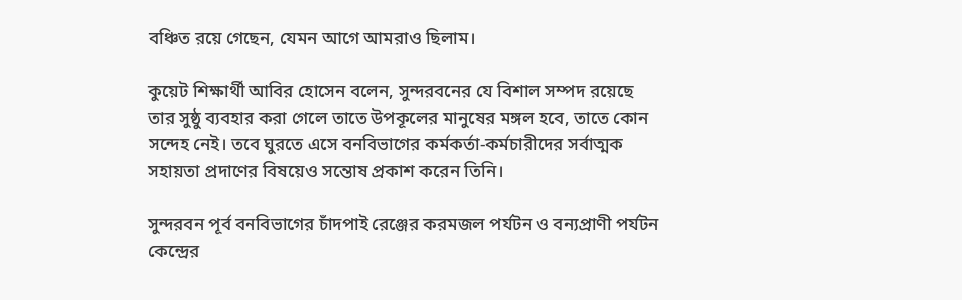বঞ্চিত রয়ে গেছেন, যেমন আগে আমরাও ছিলাম।

কুয়েট শিক্ষার্থী আবির হোসেন বলেন, সুন্দরবনের যে বিশাল সম্পদ রয়েছে তার সুষ্ঠু ব্যবহার করা গেলে তাতে উপকূলের মানুষের মঙ্গল হবে, তাতে কোন সন্দেহ নেই। তবে ঘুরতে এসে বনবিভাগের কর্মকর্তা-কর্মচারীদের সর্বাত্মক সহায়তা প্রদাণের বিষয়েও সন্তোষ প্রকাশ করেন তিনি।

সুন্দরবন পূর্ব বনবিভাগের চাঁদপাই রেঞ্জের করমজল পর্যটন ও বন্যপ্রাণী পর্যটন কেন্দ্রের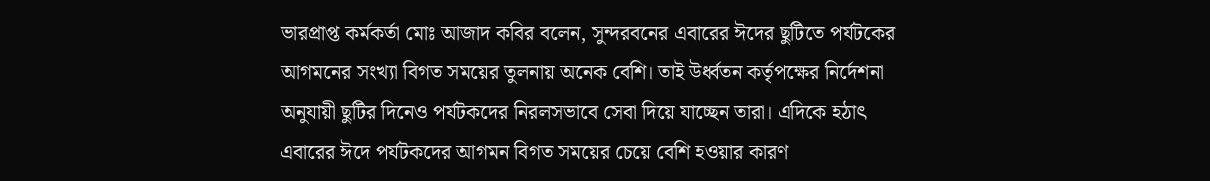ভারপ্রাপ্ত কর্মকর্তা মোঃ আজাদ কবির বলেন, সুন্দরবনের এবারের ঈদের ছুটিতে পর্যটকের আগমনের সংখ্যা বিগত সময়ের তুলনায় অনেক বেশি। তাই উর্ধ্বতন কর্তৃপক্ষের নির্দেশনা অনুযায়ী ছুটির দিনেও পর্যটকদের নিরলসভাবে সেবা দিয়ে যাচ্ছেন তারা। এদিকে হঠাৎ এবারের ঈদে পর্যটকদের আগমন বিগত সময়ের চেয়ে বেশি হওয়ার কারণ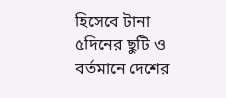হিসেবে টানা ৫দিনের ছুটি ও বর্তমানে দেশের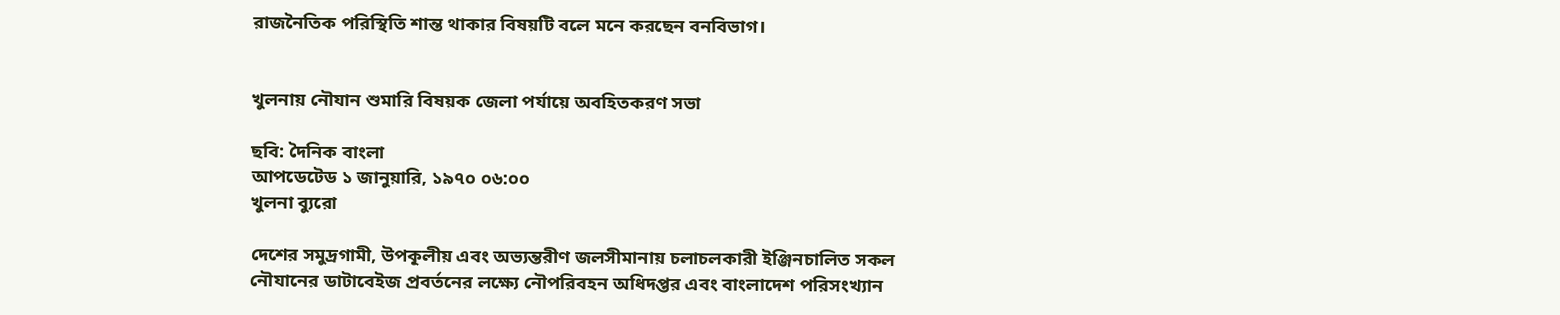রাজনৈতিক পরিস্থিতি শান্ত থাকার বিষয়টি বলে মনে করছেন বনবিভাগ।


খুলনায় নৌযান শুমারি বিষয়ক জেলা পর্যায়ে অবহিতকরণ সভা

ছবি: দৈনিক বাংলা
আপডেটেড ১ জানুয়ারি, ১৯৭০ ০৬:০০
খুলনা ব্যুরো

দেশের সমুদ্রগামী, উপকূলীয় এবং অভ্যন্তরীণ জলসীমানায় চলাচলকারী ইঞ্জিনচালিত সকল নৌযানের ডাটাবেইজ প্রবর্তনের লক্ষ্যে নৌপরিবহন অধিদপ্তর এবং বাংলাদেশ পরিসংখ্যান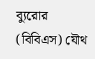ব্যুরোর (বিবিএস) যৌথ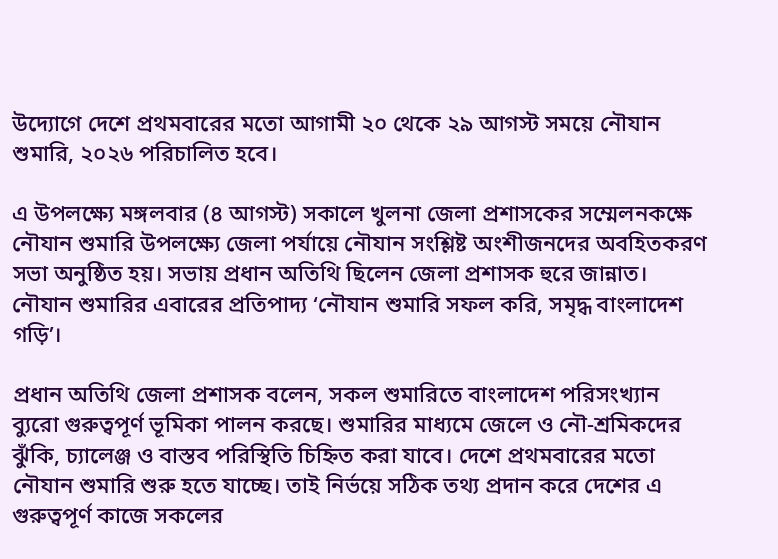উদ্যোগে দেশে প্রথমবারের মতো আগামী ২০ থেকে ২৯ আগস্ট সময়ে নৌযান শুমারি, ২০২৬ পরিচালিত হবে।

এ উপলক্ষ্যে মঙ্গলবার (৪ আগস্ট) সকালে খুলনা জেলা প্রশাসকের সম্মেলনকক্ষে নৌযান শুমারি উপলক্ষ্যে জেলা পর্যায়ে নৌযান সংশ্লিষ্ট অংশীজনদের অবহিতকরণ সভা অনুষ্ঠিত হয়। সভায় প্রধান অতিথি ছিলেন জেলা প্রশাসক হুরে জান্নাত। নৌযান শুমারির এবারের প্রতিপাদ্য ‘নৌযান শুমারি সফল করি, সমৃদ্ধ বাংলাদেশ গড়ি’।

প্রধান অতিথি জেলা প্রশাসক বলেন, সকল শুমারিতে বাংলাদেশ পরিসংখ্যান ব্যুরো গুরুত্বপূর্ণ ভূমিকা পালন করছে। শুমারির মাধ্যমে জেলে ও নৌ-শ্রমিকদের ঝুঁকি, চ্যালেঞ্জ ও বাস্তব পরিস্থিতি চিহ্নিত করা যাবে। দেশে প্রথমবারের মতো নৌযান শুমারি শুরু হতে যাচ্ছে। তাই নির্ভয়ে সঠিক তথ্য প্রদান করে দেশের এ গুরুত্বপূর্ণ কাজে সকলের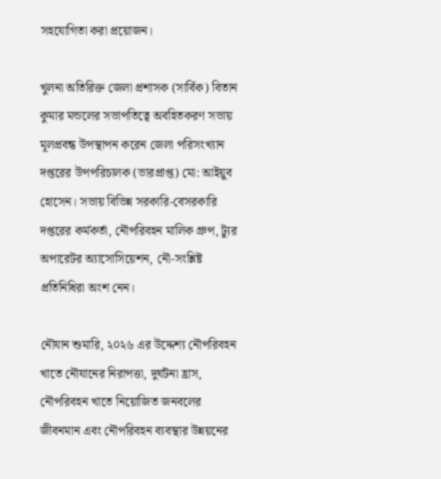সহযোগিতা করা প্রয়োজন।

খুলনা অতিরিক্ত জেলা প্রশাসক (সার্বিক) বিতান কুমার মন্ডলের সভাপতিত্বে অবহিতকরণ সভায় মূলপ্রবন্ধ উপস্থাপন করেন জেলা পরিসংখ্যান দপ্তরের উপপরিচালক (ভারপ্রাপ্ত) মো: আইয়ুব হোসেন। সভায় বিভিন্ন সরকারি-বেসরকারি দপ্তরের কর্মকর্তা, নৌপরিবহন মালিক গ্রুপ, ট্যুর অপারেটর অ্যাসোসিয়েশন, নৌ-সংশ্লিষ্ট প্রতিনিধিরা অংশ নেন।

নৌযান শুমারি, ২০২৬ এর উদ্দেশ্য নৌপরিবহন খাতে নৌযানের নিরাপত্তা, দুর্ঘটনা হ্রাস, নৌপরিবহন খাতে নিয়োজিত জনবলের জীবনমান এবং নৌপরিবহন ব্যবস্থার উন্নয়নের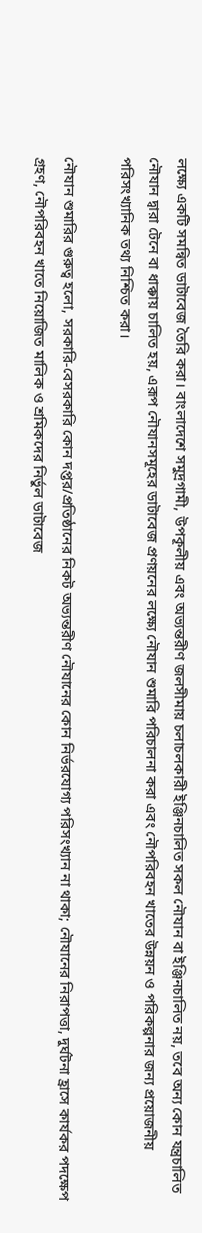লক্ষ্যে একটি সমন্বিত ডাটাবেজ তৈরি করা। বাংলাদেশে সমুদ্রগামী, উপকূলীয় এবং অভ্যন্তরীণ জলসীমায় চলাচলকারী ইঞ্জিনচালিত সকল নৌযান বা ইঞ্জিনচালিত নয়, তবে অন্য কোন যন্ত্রচালিত নৌযান দ্বারা টেনে বা ধাক্কায় চালিত হয়, এরূপ নৌযানসমূহের ডাটাবেজ প্রণয়নের লক্ষ্যে নৌযান শুমারি পরিচালনা করা এবং নৌপরিবহন খাতের উন্নয়ন ও পরিকল্পনার জন্য প্রয়োজনীয় পরিসংখ্যানিক তথ্য নিশ্চিত করা।

নৌযান শুমারির গুরুত্ব হলো, সরকারি-বেসরকারি কোন দপ্তর/প্রতিষ্ঠানের নিকট অভ্যন্তরীণ নৌযানের কোন নির্ভরযোগ্য পরিসংখ্যান না থাকা; নৌযানের নিরাপত্তা, দুর্ঘটনা হ্রাসে কার্যকর পদক্ষেপ গ্রহণ, নৌপরিবহন খাতে নিয়োজিত মালিক ও শ্রমিকদের নির্ভুল ডাটাবেজ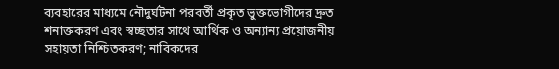ব্যবহারের মাধ্যমে নৌদুর্ঘটনা পরবর্তী প্রকৃত ভুক্তভোগীদের দ্রুত শনাক্তকরণ এবং স্বচ্ছতার সাথে আর্থিক ও অন্যান্য প্রয়োজনীয় সহায়তা নিশ্চিতকরণ; নাবিকদের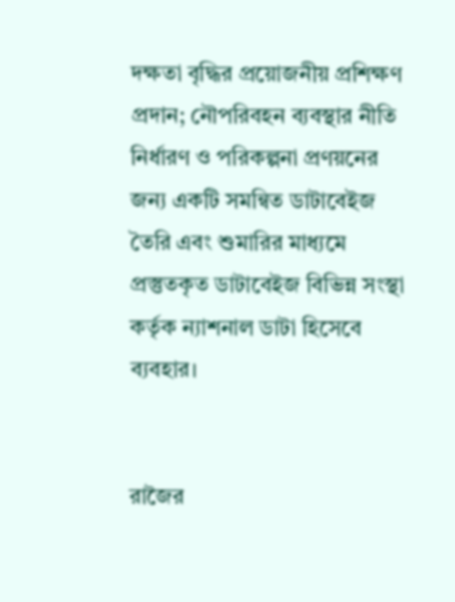দক্ষতা বৃদ্ধির প্রয়োজনীয় প্রশিক্ষণ প্রদান; নৌপরিবহন ব্যবস্থার নীতি নির্ধারণ ও পরিকল্পনা প্রণয়নের জন্য একটি সমন্বিত ডাটাবেইজ তৈরি এবং শুমারির মাধ্যমে প্রস্তুতকৃত ডাটাবেইজ বিভিন্ন সংস্থা কর্তৃক ন্যাশনাল ডাটা হিসেবে ব্যবহার।


রাজৈর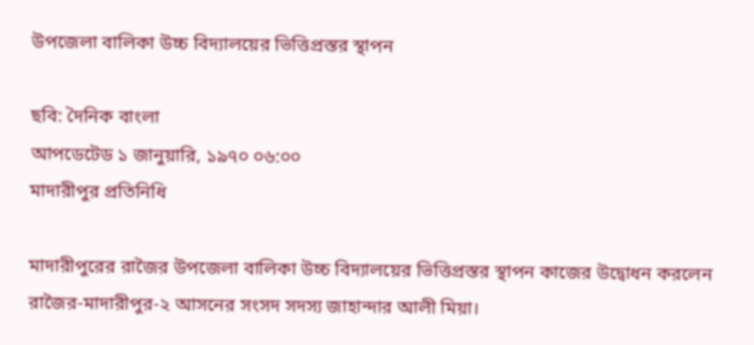উপজেলা বালিকা উচ্চ বিদ্যালয়ের ভিত্তিপ্রস্তর স্থাপন

ছবি: দৈনিক বাংলা
আপডেটেড ১ জানুয়ারি, ১৯৭০ ০৬:০০
মাদারীপুর প্রতিনিধি

মাদারীপুরের রাজৈর উপজেলা বালিকা উচ্চ বিদ্যালয়ের ভিত্তিপ্রস্তর স্থাপন কাজের উদ্বোধন করলেন রাজৈর-মাদারীপুর-২ আসনের সংসদ সদস্য জাহান্দার আলী মিয়া।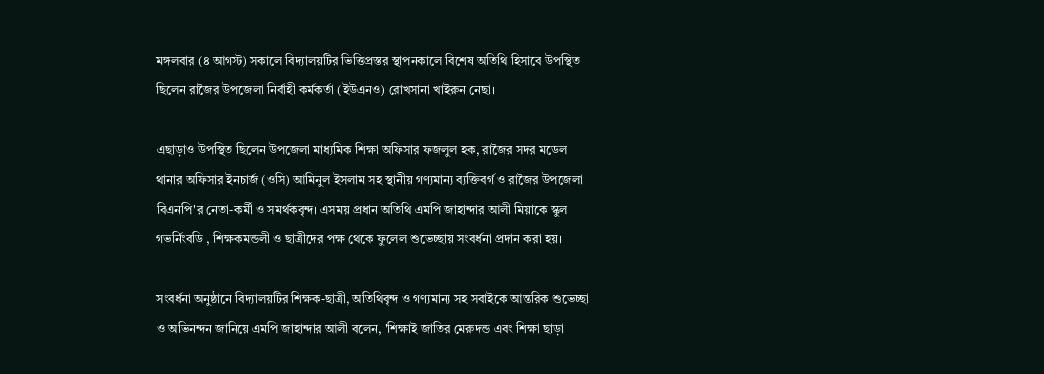মঙ্গলবার (৪ আগস্ট) সকালে বিদ্যালয়টির ভিত্তিপ্রস্তর স্থাপনকালে বিশেষ অতিথি হিসাবে উপস্থিত ছিলেন রাজৈর উপজেলা নির্বাহী কর্মকর্তা (ইউএনও) রোখসানা খাইরুন নেছা।

এছাড়াও উপস্থিত ছিলেন উপজেলা মাধ্যমিক শিক্ষা অফিসার ফজলুল হক, রাজৈর সদর মডেল থানার অফিসার ইনচার্জ (ওসি) আমিনুল ইসলাম সহ স্থানীয় গণ্যমান্য ব্যক্তিবর্গ ও রাজৈর উপজেলা বিএনপি'র নেতা-কর্মী ও সমর্থকবৃন্দ। এসময় প্রধান অতিথি এমপি জাহান্দার আলী মিয়াকে স্কুল গভর্নিংবডি , শিক্ষকমন্ডলী ও ছাত্রীদের পক্ষ থেকে ফুলেল শুভেচ্ছায় সংবর্ধনা প্রদান করা হয়।

সংবর্ধনা অনুষ্ঠানে বিদ্যালয়টির শিক্ষক-ছাত্রী, অতিথিবৃন্দ ও গণ্যমান্য সহ সবাইকে আন্তরিক শুভেচ্ছা ও অভিনন্দন জানিয়ে এমপি জাহান্দার আলী বলেন, 'শিক্ষাই জাতির মেরুদন্ড এবং শিক্ষা ছাড়া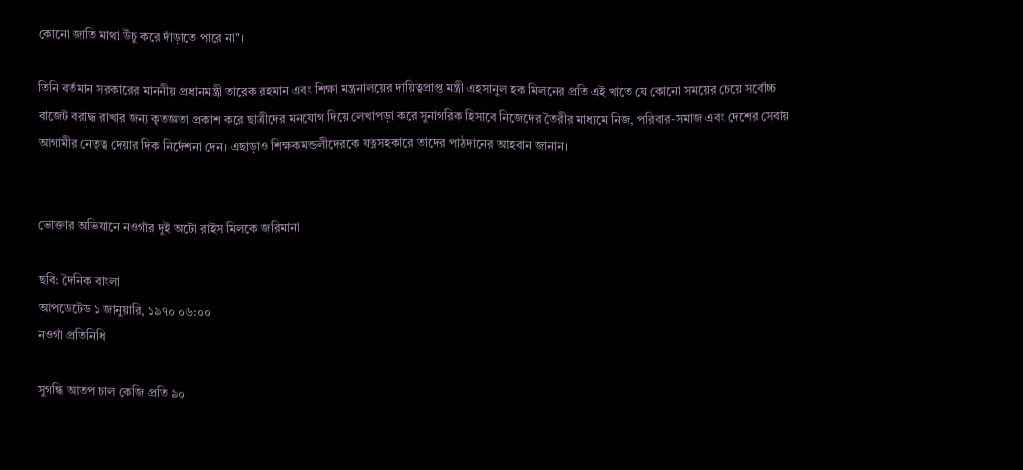কোনো জাতি মাথা উঁচু করে দাঁড়াতে পারে না"।

তিনি বর্তমান সরকারের মাননীয় প্রধানমন্ত্রী তারেক রহমান এবং শিক্ষা মন্ত্রনালয়ের দায়িত্বপ্রাপ্ত মন্ত্রী এহসানুল হক মিলনের প্রতি এই খাতে যে কোনো সময়ের চেয়ে সর্বোচ্চ বাজেট বরাদ্ধ রাখার জন্য কৃতজ্ঞতা প্রকাশ করে ছাত্রীদের মনযোগ দিয়ে লেখাপড়া করে সুনাগরিক হিসাবে নিজেদের তৈরীর মাধ্যমে নিজ, পরিবার-সমাজ এবং দেশের সেবায় আগামীর নেতৃত্ব দেয়ার দিক নির্দেশনা দেন। এছাড়াও শিক্ষকমন্ডলীদেরকে যত্নসহকারে তাদের পাঠদানের আহবান জানান।


ভোক্তার অভিযানে নওগাঁর দুই অটো রাইস মিলকে জরিমানা

ছবি: দৈনিক বাংলা
আপডেটেড ১ জানুয়ারি, ১৯৭০ ০৬:০০
নওগাঁ প্রতিনিধি

সুগন্ধি আতপ চাল কেজি প্রতি ৯০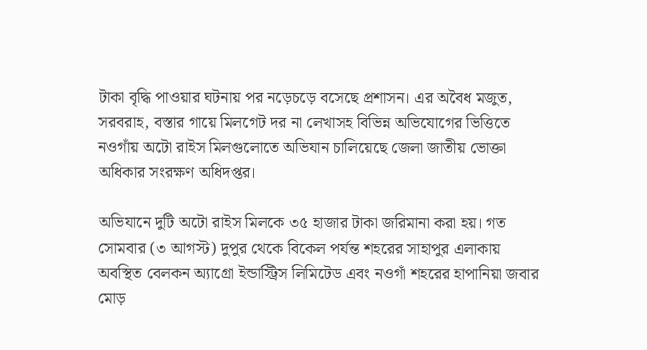টাকা বৃদ্ধি পাওয়ার ঘটনায় পর নড়েচড়ে বসেছে প্রশাসন। এর অবৈধ মজুত, সরবরাহ, বস্তার গায়ে মিলগেট দর না লেখাসহ বিভিন্ন অভিযোগের ভিত্তিতে নওগাঁয় অটো রাইস মিলগুলোতে অভিযান চালিয়েছে জেলা জাতীয় ভোক্তা অধিকার সংরক্ষণ অধিদপ্তর।

অভিযানে দুটি অটো রাইস মিলকে ৩৫ হাজার টাকা জরিমানা করা হয়। গত সোমবার (৩ আগস্ট) দুপুর থেকে বিকেল পর্যন্ত শহরের সাহাপুর এলাকায় অবস্থিত বেলকন অ্যাগ্রো ইন্ডাস্ট্রিস লিমিটেড এবং নওগাঁ শহরের হাপানিয়া জবার মোড়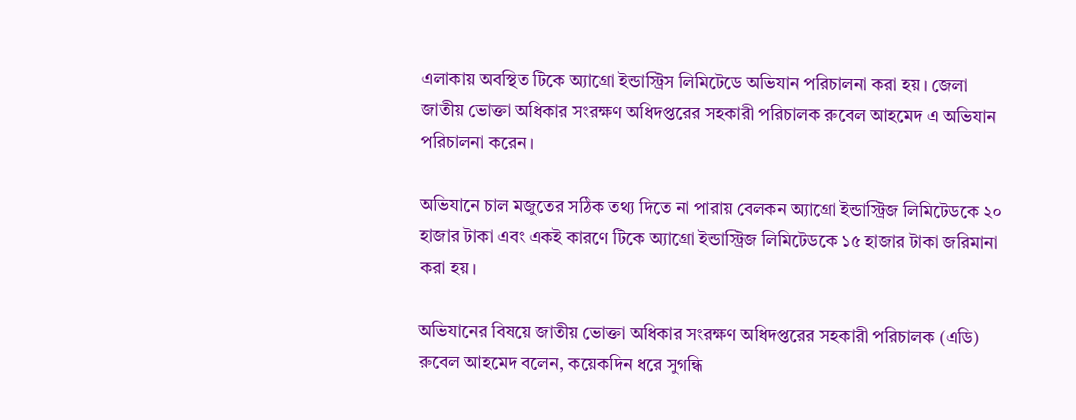এলাকায় অবস্থিত টিকে অ্যাগ্রো ইন্ডাস্ট্রিস লিমিটেডে অভিযান পরিচালনা করা হয়। জেলা জাতীয় ভোক্তা অধিকার সংরক্ষণ অধিদপ্তরের সহকারী পরিচালক রুবেল আহমেদ এ অভিযান পরিচালনা করেন।

অভিযানে চাল মজুতের সঠিক তথ্য দিতে না পারায় বেলকন অ্যাগ্রো ইন্ডাস্ট্রিজ লিমিটেডকে ২০ হাজার টাকা এবং একই কারণে টিকে অ্যাগ্রো ইন্ডাস্ট্রিজ লিমিটেডকে ১৫ হাজার টাকা জরিমানা করা হয়।

অভিযানের বিষয়ে জাতীয় ভোক্তা অধিকার সংরক্ষণ অধিদপ্তরের সহকারী পরিচালক (এডি) রুবেল আহমেদ বলেন, কয়েকদিন ধরে সুগন্ধি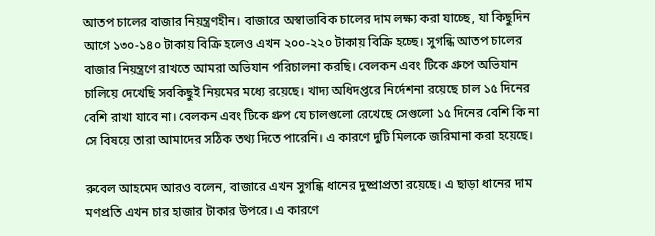আতপ চালের বাজার নিয়ন্ত্রণহীন। বাজারে অস্বাভাবিক চালের দাম লক্ষ্য করা যাচ্ছে, যা কিছুদিন আগে ১৩০-১৪০ টাকায় বিক্রি হলেও এখন ২০০-২২০ টাকায় বিক্রি হচ্ছে। সুগন্ধি আতপ চালের বাজার নিয়ন্ত্রণে রাখতে আমরা অভিযান পরিচালনা করছি। বেলকন এবং টিকে গ্রুপে অভিযান চালিয়ে দেখেছি সবকিছুই নিয়মের মধ্যে রয়েছে। খাদ্য অধিদপ্তরে নির্দেশনা রয়েছে চাল ১৫ দিনের বেশি রাখা যাবে না। বেলকন এবং টিকে গ্রুপ যে চালগুলো রেখেছে সেগুলো ১৫ দিনের বেশি কি না সে বিষয়ে তারা আমাদের সঠিক তথ্য দিতে পারেনি। এ কারণে দুটি মিলকে জরিমানা করা হয়েছে।

রুবেল আহমেদ আরও বলেন, বাজারে এখন সুগন্ধি ধানের দুষ্প্রাপ্রতা রয়েছে। এ ছাড়া ধানের দাম মণপ্রতি এখন চার হাজার টাকার উপরে। এ কারণে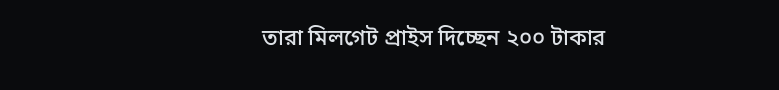তারা মিলগেট প্রাইস দিচ্ছেন ২০০ টাকার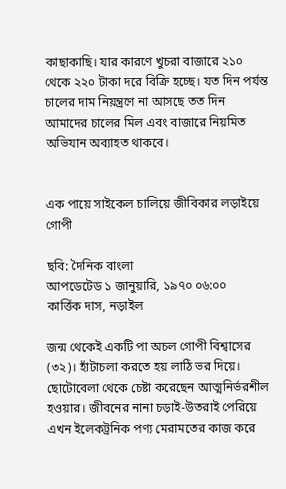কাছাকাছি। যার কারণে খুচরা বাজারে ২১০ থেকে ২২০ টাকা দরে বিক্রি হচ্ছে। যত দিন পর্যন্ত চালের দাম নিয়ন্ত্রণে না আসছে তত দিন আমাদের চালের মিল এবং বাজারে নিয়মিত অভিযান অব্যাহত থাকবে।


এক পায়ে সাইকেল চালিয়ে জীবিকার লড়াইয়ে গোপী

ছবি: দৈনিক বাংলা
আপডেটেড ১ জানুয়ারি, ১৯৭০ ০৬:০০
কার্ত্তিক দাস, নড়াইল

জন্ম থেকেই একটি পা অচল গোপী বিশ্বাসের (৩২)। হাঁটাচলা করতে হয় লাঠি ভর দিয়ে। ছোটোবেলা থেকে চেষ্টা করেছেন আত্মনির্ভরশীল হওয়ার। জীবনের নানা চড়াই-উতরাই পেরিয়ে এখন ইলেকট্রনিক পণ্য মেরামতের কাজ করে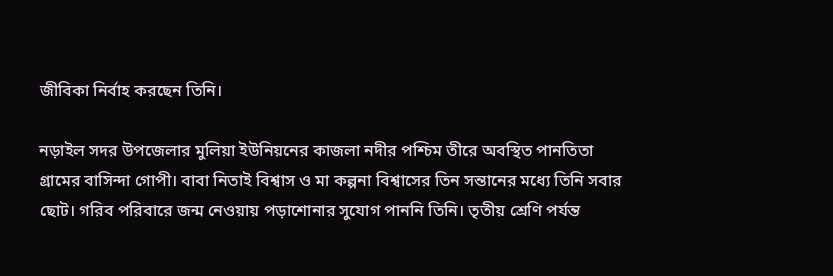জীবিকা নির্বাহ করছেন তিনি।

নড়াইল সদর উপজেলার মুলিয়া ইউনিয়নের কাজলা নদীর পশ্চিম তীরে অবস্থিত পানতিতা গ্রামের বাসিন্দা গোপী। বাবা নিতাই বিশ্বাস ও মা কল্পনা বিশ্বাসের তিন সন্তানের মধ্যে তিনি সবার ছোট। গরিব পরিবারে জন্ম নেওয়ায় পড়াশোনার সুযোগ পাননি তিনি। তৃতীয় শ্রেণি পর্যন্ত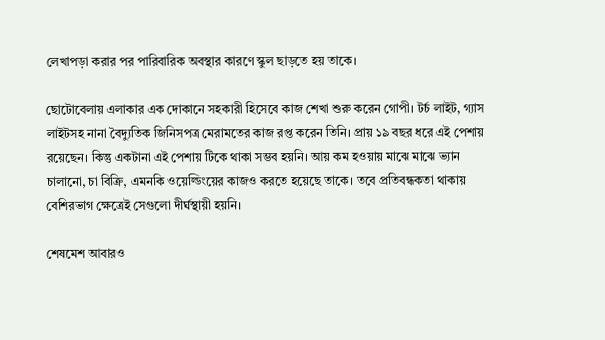লেখাপড়া করার পর পারিবারিক অবস্থার কারণে স্কুল ছাড়তে হয় তাকে।

ছোটোবেলায় এলাকার এক দোকানে সহকারী হিসেবে কাজ শেখা শুরু করেন গোপী। টর্চ লাইট, গ্যাস লাইটসহ নানা বৈদ্যুতিক জিনিসপত্র মেরামতের কাজ রপ্ত করেন তিনি। প্রায় ১৯ বছর ধরে এই পেশায় রয়েছেন। কিন্তু একটানা এই পেশায় টিকে থাকা সম্ভব হয়নি। আয় কম হওয়ায় মাঝে মাঝে ভ্যান চালানো, চা বিক্রি, এমনকি ওয়েল্ডিংয়ের কাজও করতে হয়েছে তাকে। তবে প্রতিবন্ধকতা থাকায় বেশিরভাগ ক্ষেত্রেই সেগুলো দীর্ঘস্থায়ী হয়নি।

শেষমেশ আবারও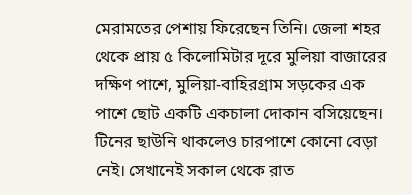মেরামতের পেশায় ফিরেছেন তিনি। জেলা শহর থেকে প্রায় ৫ কিলোমিটার দূরে মুলিয়া বাজারের দক্ষিণ পাশে, মুলিয়া-বাহিরগ্রাম সড়কের এক পাশে ছোট একটি একচালা দোকান বসিয়েছেন। টিনের ছাউনি থাকলেও চারপাশে কোনো বেড়া নেই। সেখানেই সকাল থেকে রাত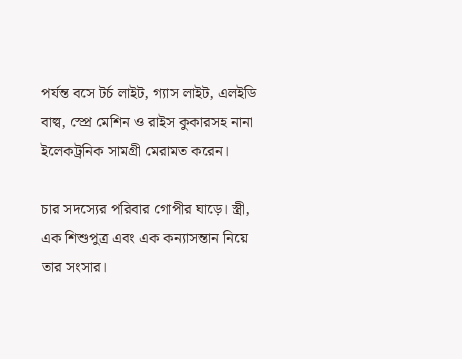পর্যন্ত বসে টর্চ লাইট, গ্যাস লাইট, এলইডি বাল্ব, স্প্রে মেশিন ও রাইস কুকারসহ নানা ইলেকট্রনিক সামগ্রী মেরামত করেন।

চার সদস্যের পরিবার গোপীর ঘাড়ে। স্ত্রী, এক শিশুপুত্র এবং এক কন্যাসন্তান নিয়ে তার সংসার।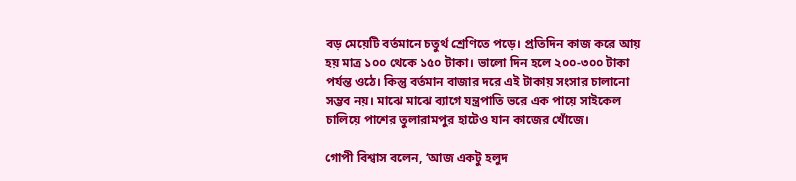বড় মেয়েটি বর্তমানে চতুর্থ শ্রেণিতে পড়ে। প্রতিদিন কাজ করে আয় হয় মাত্র ১০০ থেকে ১৫০ টাকা। ভালো দিন হলে ২০০-৩০০ টাকা পর্যন্ত ওঠে। কিন্তু বর্তমান বাজার দরে এই টাকায় সংসার চালানো সম্ভব নয়। মাঝে মাঝে ব্যাগে যন্ত্রপাতি ভরে এক পায়ে সাইকেল চালিয়ে পাশের তুলারামপুর হাটেও যান কাজের খোঁজে।

গোপী বিশ্বাস বলেন, ‘আজ একটু হলুদ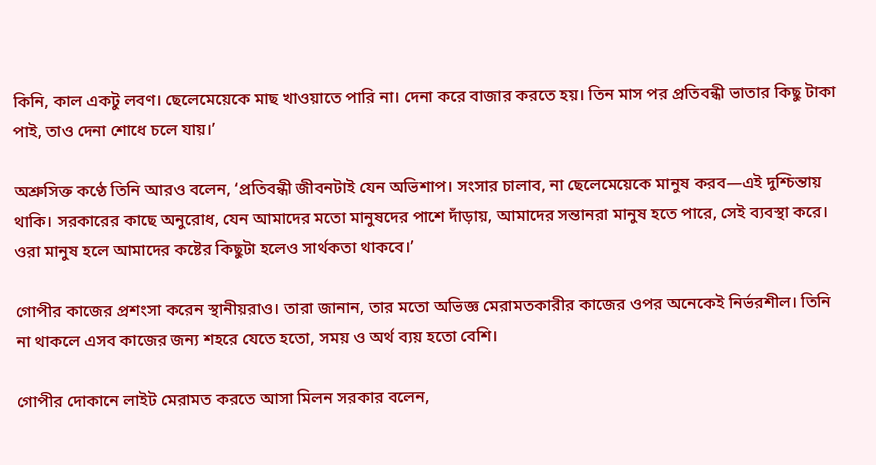কিনি, কাল একটু লবণ। ছেলেমেয়েকে মাছ খাওয়াতে পারি না। দেনা করে বাজার করতে হয়। তিন মাস পর প্রতিবন্ধী ভাতার কিছু টাকা পাই, তাও দেনা শোধে চলে যায়।’

অশ্রুসিক্ত কণ্ঠে তিনি আরও বলেন, ‘প্রতিবন্ধী জীবনটাই যেন অভিশাপ। সংসার চালাব, না ছেলেমেয়েকে মানুষ করব—এই দুশ্চিন্তায় থাকি। সরকারের কাছে অনুরোধ, যেন আমাদের মতো মানুষদের পাশে দাঁড়ায়, আমাদের সন্তানরা মানুষ হতে পারে, সেই ব্যবস্থা করে। ওরা মানুষ হলে আমাদের কষ্টের কিছুটা হলেও সার্থকতা থাকবে।’

গোপীর কাজের প্রশংসা করেন স্থানীয়রাও। তারা জানান, তার মতো অভিজ্ঞ মেরামতকারীর কাজের ওপর অনেকেই নির্ভরশীল। তিনি না থাকলে এসব কাজের জন্য শহরে যেতে হতো, সময় ও অর্থ ব্যয় হতো বেশি।

গোপীর দোকানে লাইট মেরামত করতে আসা মিলন সরকার বলেন,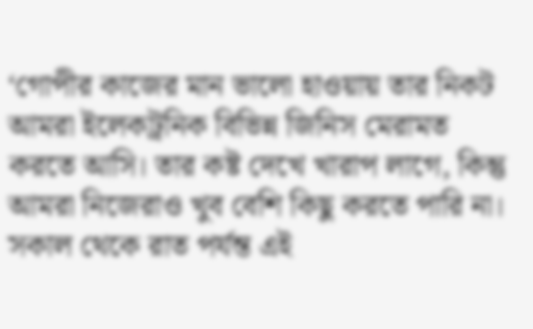‘গোপীর কাজের মান ভালো হাওয়ায় তার নিকট আমরা ইলেকট্রনিক বিভিন্ন জিনিস মেরামত করতে আসি। তার কষ্ট দেখে খারাপ লাগে, কিন্তু আমরা নিজেরাও খুব বেশি কিছু করতে পারি না। সকাল থেকে রাত পর্যন্ত এই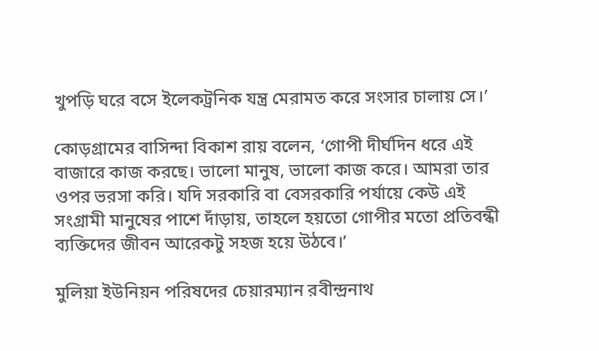খুপড়ি ঘরে বসে ইলেকট্রনিক যন্ত্র মেরামত করে সংসার চালায় সে।’

কোড়গ্রামের বাসিন্দা বিকাশ রায় বলেন, ‘গোপী দীর্ঘদিন ধরে এই বাজারে কাজ করছে। ভালো মানুষ, ভালো কাজ করে। আমরা তার ওপর ভরসা করি। যদি সরকারি বা বেসরকারি পর্যায়ে কেউ এই সংগ্রামী মানুষের পাশে দাঁড়ায়, তাহলে হয়তো গোপীর মতো প্রতিবন্ধী ব্যক্তিদের জীবন আরেকটু সহজ হয়ে উঠবে।’

মুলিয়া ইউনিয়ন পরিষদের চেয়ারম্যান রবীন্দ্রনাথ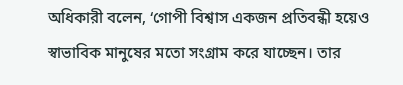অধিকারী বলেন, ‘গোপী বিশ্বাস একজন প্রতিবন্ধী হয়েও স্বাভাবিক মানুষের মতো সংগ্রাম করে যাচ্ছেন। তার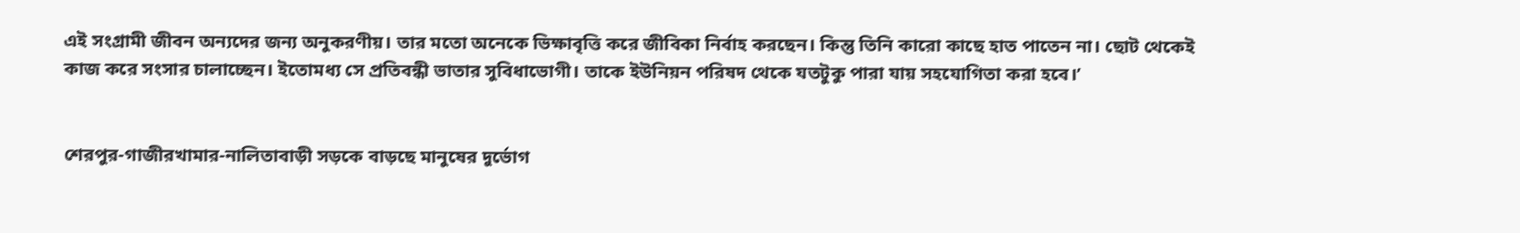এই সংগ্রামী জীবন অন্যদের জন্য অনুকরণীয়। তার মতো অনেকে ভিক্ষাবৃত্তি করে জীবিকা নির্বাহ করছেন। কিন্তু তিনি কারো কাছে হাত পাতেন না। ছোট থেকেই কাজ করে সংসার চালাচ্ছেন। ইতোমধ্য সে প্রতিবন্ধী ভাতার সুবিধাভোগী। তাকে ইউনিয়ন পরিষদ থেকে যতটুকু পারা যায় সহযোগিতা করা হবে।’


শেরপুর-গাজীরখামার-নালিতাবাড়ী সড়কে বাড়ছে মানুষের দুর্ভোগ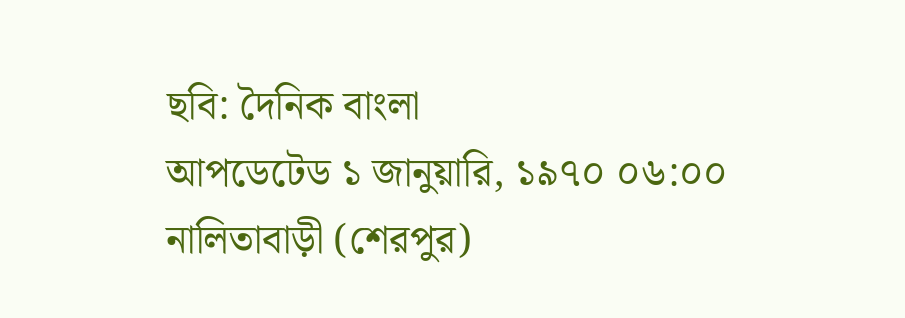ছবি: দৈনিক বাংলা
আপডেটেড ১ জানুয়ারি, ১৯৭০ ০৬:০০
নালিতাবাড়ী (শেরপুর)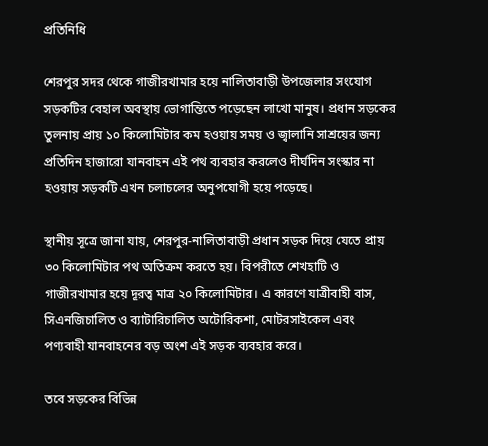প্রতিনিধি

শেরপুর সদর থেকে গাজীরখামার হয়ে নালিতাবাড়ী উপজেলার সংযোগ সড়কটির বেহাল অবস্থায় ভোগান্তিতে পড়েছেন লাখো মানুষ। প্রধান সড়কের তুলনায় প্রায় ১০ কিলোমিটার কম হওয়ায় সময় ও জ্বালানি সাশ্রয়ের জন্য প্রতিদিন হাজারো যানবাহন এই পথ ব্যবহার করলেও দীর্ঘদিন সংস্কার না হওয়ায় সড়কটি এখন চলাচলের অনুপযোগী হয়ে পড়েছে।

স্থানীয় সূত্রে জানা যায়, শেরপুর-নালিতাবাড়ী প্রধান সড়ক দিয়ে যেতে প্রায় ৩০ কিলোমিটার পথ অতিক্রম করতে হয়। বিপরীতে শেখহাটি ও গাজীরখামার হয়ে দূরত্ব মাত্র ২০ কিলোমিটার। এ কারণে যাত্রীবাহী বাস, সিএনজিচালিত ও ব্যাটারিচালিত অটোরিকশা, মোটরসাইকেল এবং পণ্যবাহী যানবাহনের বড় অংশ এই সড়ক ব্যবহার করে।

তবে সড়কের বিভিন্ন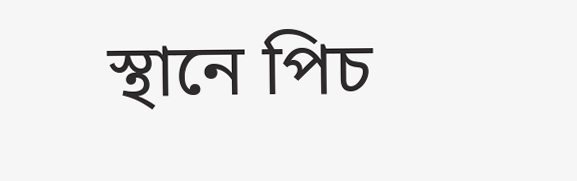স্থানে পিচ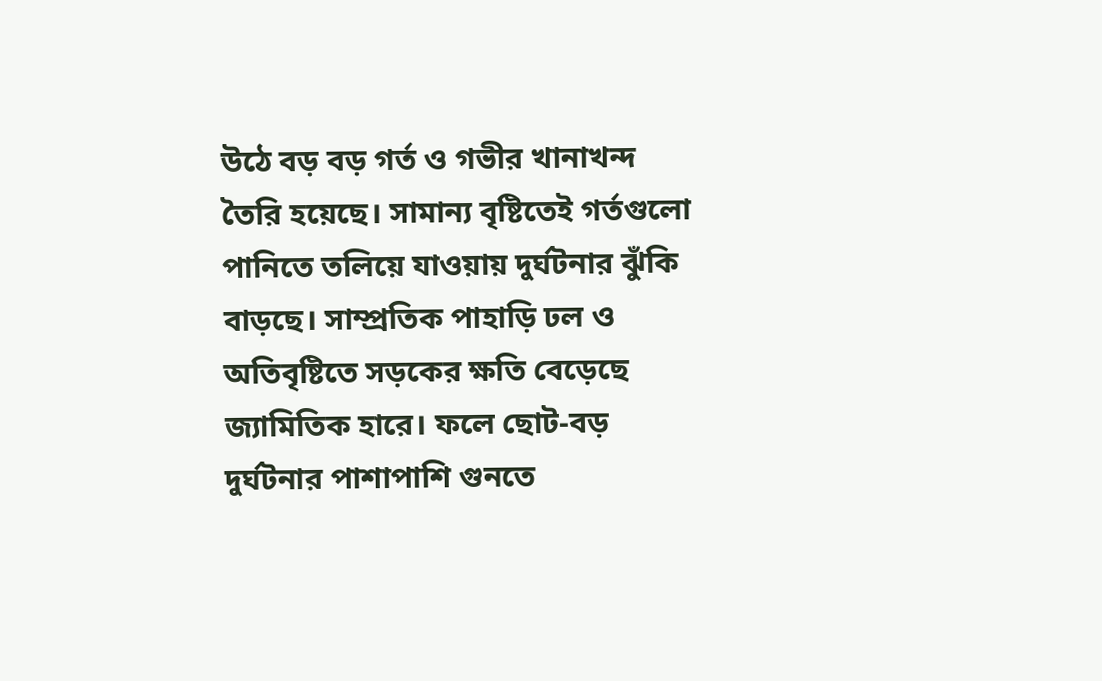উঠে বড় বড় গর্ত ও গভীর খানাখন্দ তৈরি হয়েছে। সামান্য বৃষ্টিতেই গর্তগুলো পানিতে তলিয়ে যাওয়ায় দুর্ঘটনার ঝুঁকি বাড়ছে। সাম্প্রতিক পাহাড়ি ঢল ও অতিবৃষ্টিতে সড়কের ক্ষতি বেড়েছে জ্যামিতিক হারে। ফলে ছোট-বড় দুর্ঘটনার পাশাপাশি গুনতে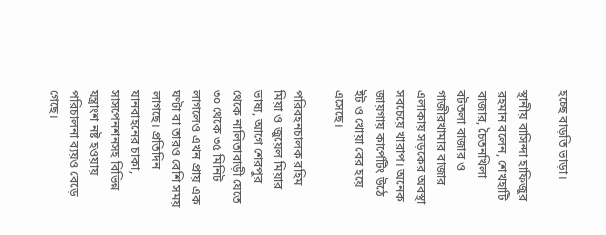হচ্ছে বাড়তি ভাড়া।

স্থানীয় বাসিন্দা হাফিজুর রহমান বলেন, শেখহাটি বাজার, চৈতনখিলা বটতলা বাজার ও গাজীরখামার বাজার এলাকায় সড়কের অবস্থা সবচেয়ে খারাপ। অনেক জায়গায় কার্পেটিং উঠে ইট ও খোয়া বের হয়ে এসেছে।

পরিবহনচালক রহিম মিয়া ও জুয়েল মিয়ার ভাষ্য, আগে শেরপুর থেকে নালিতাবাড়ী যেতে ৩০ থেকে ৩৫ মিনিট লাগলেও এখন প্রায় এক ঘণ্টা বা তারও বেশি সময় লাগছে। প্রতিদিন যানবাহনের চাকা, সাসপেনশনসহ বিভিন্ন যন্ত্রাংশ নষ্ট হওয়ায় পরিচালনা ব্যয়ও বেড়ে গেছে।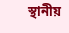স্থানীয়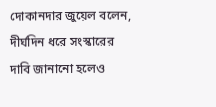দোকানদার জুয়েল বলেন, দীর্ঘদিন ধরে সংস্কারের দাবি জানানো হলেও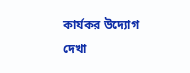কার্যকর উদ্যোগ দেখা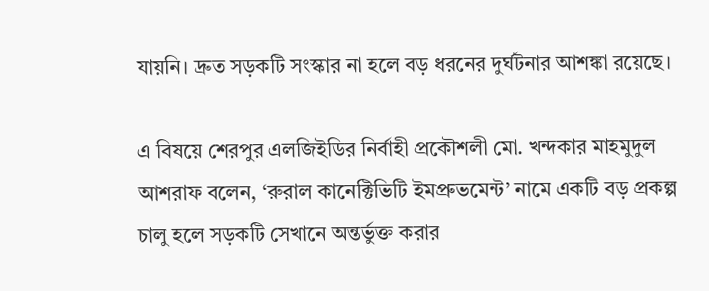যায়নি। দ্রুত সড়কটি সংস্কার না হলে বড় ধরনের দুর্ঘটনার আশঙ্কা রয়েছে।

এ বিষয়ে শেরপুর এলজিইডির নির্বাহী প্রকৌশলী মো. খন্দকার মাহমুদুল আশরাফ বলেন, ‘রুরাল কানেক্টিভিটি ইমপ্রুভমেন্ট’ নামে একটি বড় প্রকল্প চালু হলে সড়কটি সেখানে অন্তর্ভুক্ত করার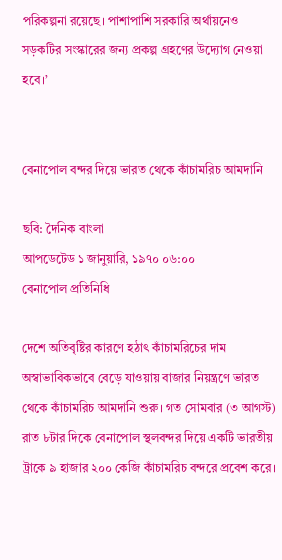পরিকল্পনা রয়েছে। পাশাপাশি সরকারি অর্থায়নেও সড়কটির সংস্কারের জন্য প্রকল্প গ্রহণের উদ্যোগ নেওয়া হবে।’


বেনাপোল বন্দর দিয়ে ভারত থেকে কাঁচামরিচ আমদানি

ছবি: দৈনিক বাংলা
আপডেটেড ১ জানুয়ারি, ১৯৭০ ০৬:০০
বেনাপোল প্রতিনিধি

দেশে অতিবৃষ্টির কারণে হঠাৎ কাঁচামরিচের দাম অস্বাভাবিকভাবে বেড়ে যাওয়ায় বাজার নিয়ন্ত্রণে ভারত থেকে কাঁচামরিচ আমদানি শুরু। গত সোমবার (৩ আগস্ট) রাত ৮টার দিকে বেনাপোল স্থলবন্দর দিয়ে একটি ভারতীয় ট্রাকে ৯ হাজার ২০০ কেজি কাঁচামরিচ বন্দরে প্রবেশ করে।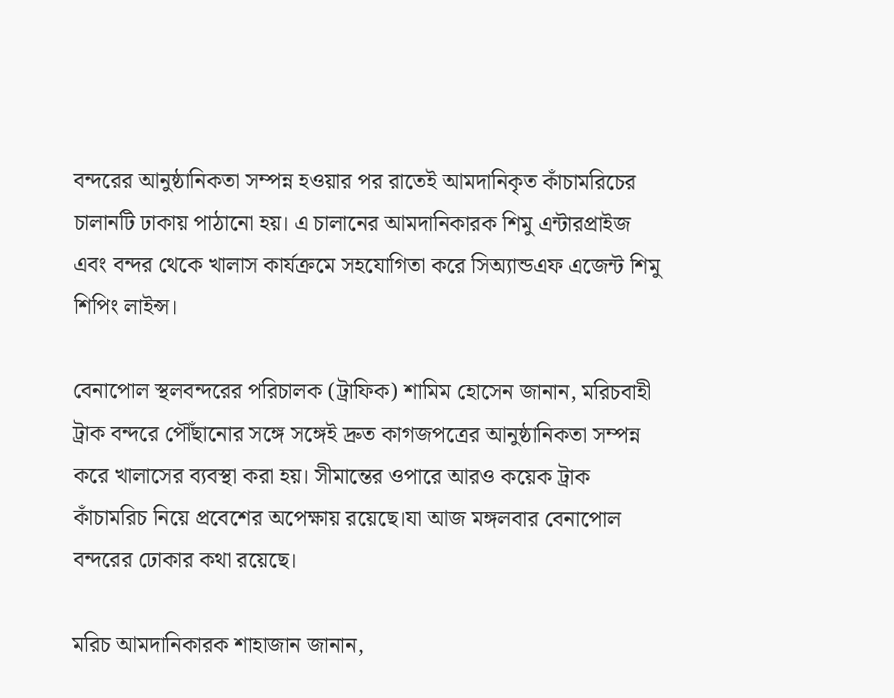বন্দরের আনুষ্ঠানিকতা সম্পন্ন হওয়ার পর রাতেই আমদানিকৃত কাঁচামরিচের চালানটি ঢাকায় পাঠানো হয়। এ চালানের আমদানিকারক শিমু এন্টারপ্রাইজ এবং বন্দর থেকে খালাস কার্যক্রমে সহযোগিতা করে সিঅ্যান্ডএফ এজেন্ট শিমু শিপিং লাইন্স।

বেনাপোল স্থলবন্দরের পরিচালক (ট্রাফিক) শামিম হোসেন জানান, মরিচবাহী ট্রাক বন্দরে পৌঁছানোর সঙ্গে সঙ্গেই দ্রুত কাগজপত্রের আনুষ্ঠানিকতা সম্পন্ন করে খালাসের ব্যবস্থা করা হয়। সীমান্তের ওপারে আরও কয়েক ট্রাক কাঁচামরিচ নিয়ে প্রবেশের অপেক্ষায় রয়েছে।যা আজ মঙ্গলবার বেনাপোল বন্দরের ঢোকার কথা রয়েছে।

মরিচ আমদানিকারক শাহাজান জানান,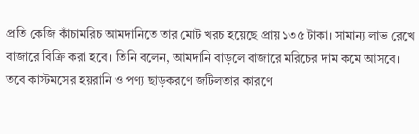প্রতি কেজি কাঁচামরিচ আমদানিতে তার মোট খরচ হয়েছে প্রায় ১৩৫ টাকা। সামান্য লাভ রেখে বাজারে বিক্রি করা হবে। তিনি বলেন, আমদানি বাড়লে বাজারে মরিচের দাম কমে আসবে। তবে কাস্টমসের হয়রানি ও পণ্য ছাড়করণে জটিলতার কারণে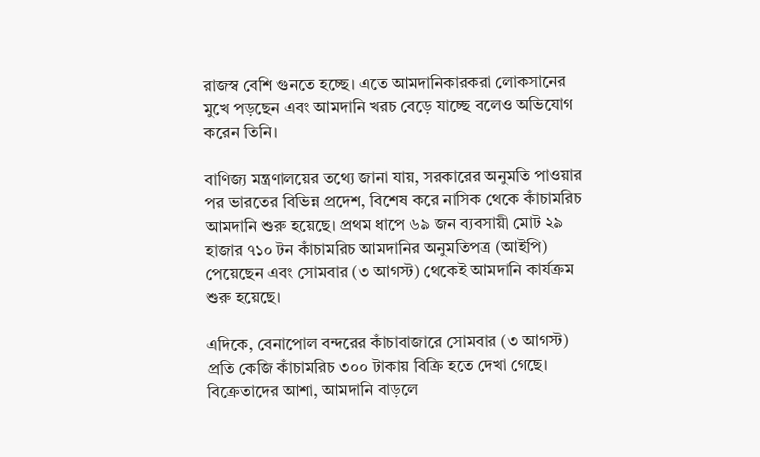রাজস্ব বেশি গুনতে হচ্ছে। এতে আমদানিকারকরা লোকসানের মুখে পড়ছেন এবং আমদানি খরচ বেড়ে যাচ্ছে বলেও অভিযোগ করেন তিনি।

বাণিজ্য মন্ত্রণালয়ের তথ্যে জানা যায়, সরকারের অনুমতি পাওয়ার পর ভারতের বিভিন্ন প্রদেশ, বিশেষ করে নাসিক থেকে কাঁচামরিচ আমদানি শুরু হয়েছে। প্রথম ধাপে ৬৯ জন ব্যবসায়ী মোট ২৯ হাজার ৭১০ টন কাঁচামরিচ আমদানির অনুমতিপত্র (আইপি) পেয়েছেন এবং সোমবার (৩ আগস্ট) থেকেই আমদানি কার্যক্রম শুরু হয়েছে।

এদিকে, বেনাপোল বন্দরের কাঁচাবাজারে সোমবার (৩ আগস্ট) প্রতি কেজি কাঁচামরিচ ৩০০ টাকায় বিক্রি হতে দেখা গেছে। বিক্রেতাদের আশা, আমদানি বাড়লে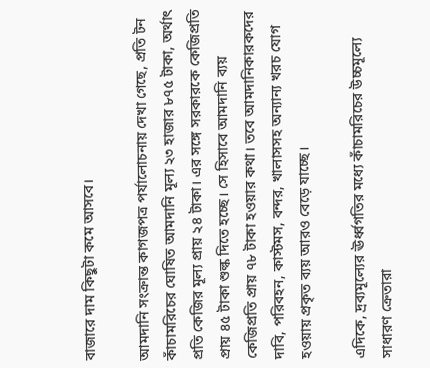বাজারে দাম কিছুটা কমে আসবে।

আমদানি সংক্রান্ত কাগজপত্র পর্যালোচনায় দেখা গেছে, প্রতি টন কাঁচামরিচের ঘোষিত আমদানি মূল্য ২৩ হাজার ৮৭৫ টাকা, অর্থাৎ প্রতি কেজির মূল্য প্রায় ২৪ টাকা। এর সঙ্গে সরকারকে কেজিপ্রতি প্রায় ৪৫ টাকা শুল্ক দিতে হচ্ছে। সে হিসাবে আমদানি ব্যয় কেজিপ্রতি প্রায় ৭৮ টাকা হওয়ার কথা। তবে আমদানিকারকদের দাবি, পরিবহন, কাস্টমস, বন্দর, খালাসসহ অন্যান্য খরচ যোগ হওয়ায় প্রকৃত ব্যয় আরও বেড়ে যাচ্ছে।

এদিকে, দ্রব্যমূল্যের ঊর্ধ্বগতির মধ্যে কাঁচামরিচের উচ্চমূল্যে সাধারণ ক্রেতারা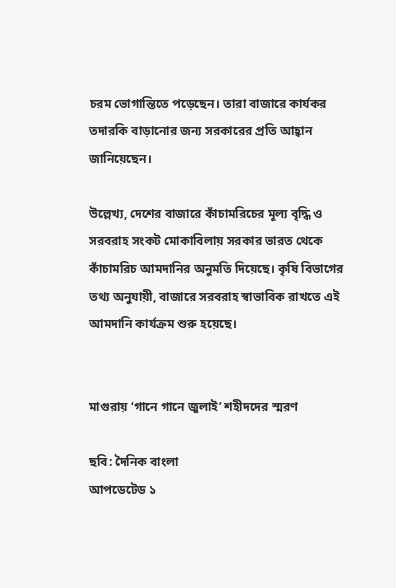চরম ভোগান্তিতে পড়েছেন। তারা বাজারে কার্যকর তদারকি বাড়ানোর জন্য সরকারের প্রতি আহ্বান জানিয়েছেন।

উল্লেখ্য, দেশের বাজারে কাঁচামরিচের মূল্য বৃদ্ধি ও সরবরাহ সংকট মোকাবিলায় সরকার ভারত থেকে কাঁচামরিচ আমদানির অনুমতি দিয়েছে। কৃষি বিভাগের তথ্য অনুযায়ী, বাজারে সরবরাহ স্বাভাবিক রাখতে এই আমদানি কার্যক্রম শুরু হয়েছে।


মাগুরায় ‘গানে গানে জুলাই’ শহীদদের স্মরণ

ছবি: দৈনিক বাংলা
আপডেটেড ১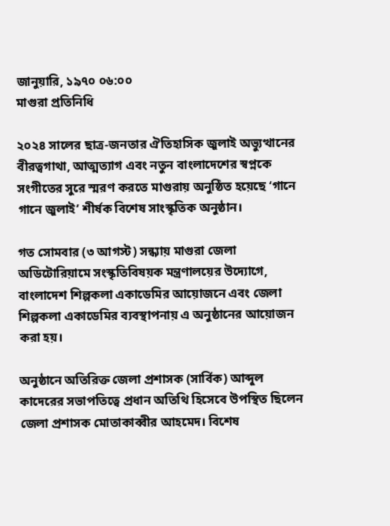জানুয়ারি, ১৯৭০ ০৬:০০
মাগুরা প্রতিনিধি

২০২৪ সালের ছাত্র-জনতার ঐতিহাসিক জুলাই অভ্যুত্থানের বীরত্বগাথা, আত্মত্যাগ এবং নতুন বাংলাদেশের স্বপ্নকে সংগীতের সুরে স্মরণ করতে মাগুরায় অনুষ্ঠিত হয়েছে ‘গানে গানে জুলাই’ শীর্ষক বিশেষ সাংস্কৃতিক অনুষ্ঠান।

গত সোমবার (৩ আগস্ট) সন্ধ্যায় মাগুরা জেলা অডিটোরিয়ামে সংস্কৃতিবিষয়ক মন্ত্রণালয়ের উদ্যোগে, বাংলাদেশ শিল্পকলা একাডেমির আয়োজনে এবং জেলা শিল্পকলা একাডেমির ব্যবস্থাপনায় এ অনুষ্ঠানের আয়োজন করা হয়।

অনুষ্ঠানে অতিরিক্ত জেলা প্রশাসক (সার্বিক) আব্দুল কাদেরের সভাপতিত্বে প্রধান অতিথি হিসেবে উপস্থিত ছিলেন জেলা প্রশাসক মোতাকাব্বীর আহমেদ। বিশেষ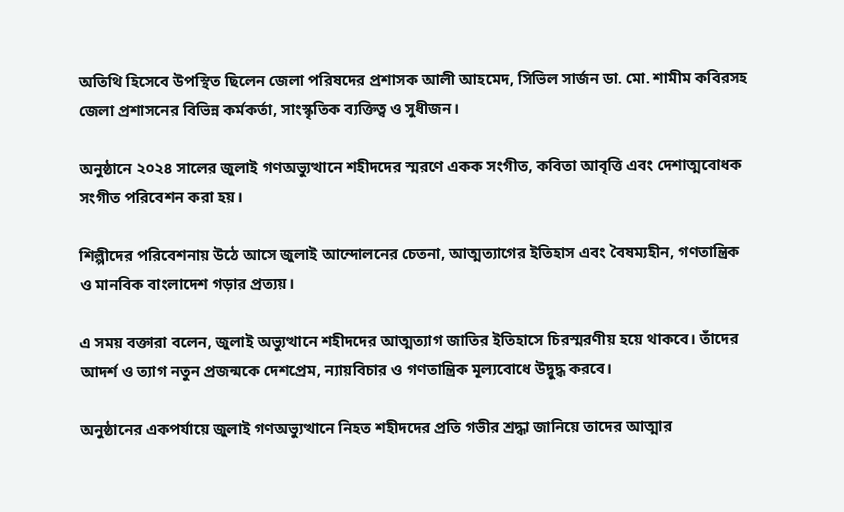অতিথি হিসেবে উপস্থিত ছিলেন জেলা পরিষদের প্রশাসক আলী আহমেদ, সিভিল সার্জন ডা. মো. শামীম কবিরসহ জেলা প্রশাসনের বিভিন্ন কর্মকর্তা, সাংস্কৃতিক ব্যক্তিত্ব ও সুধীজন।

অনুষ্ঠানে ২০২৪ সালের জুলাই গণঅভ্যুত্থানে শহীদদের স্মরণে একক সংগীত, কবিতা আবৃত্তি এবং দেশাত্মবোধক সংগীত পরিবেশন করা হয়।

শিল্পীদের পরিবেশনায় উঠে আসে জুলাই আন্দোলনের চেতনা, আত্মত্যাগের ইতিহাস এবং বৈষম্যহীন, গণতান্ত্রিক ও মানবিক বাংলাদেশ গড়ার প্রত্যয়।

এ সময় বক্তারা বলেন, জুলাই অভ্যুত্থানে শহীদদের আত্মত্যাগ জাতির ইতিহাসে চিরস্মরণীয় হয়ে থাকবে। তাঁদের আদর্শ ও ত্যাগ নতুন প্রজন্মকে দেশপ্রেম, ন্যায়বিচার ও গণতান্ত্রিক মূল্যবোধে উদ্বুদ্ধ করবে।

অনুষ্ঠানের একপর্যায়ে জুলাই গণঅভ্যুত্থানে নিহত শহীদদের প্রতি গভীর শ্রদ্ধা জানিয়ে তাদের আত্মার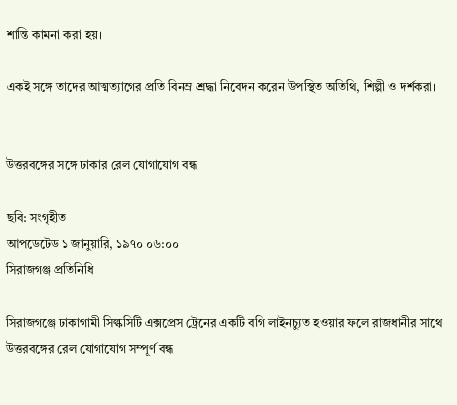শান্তি কামনা করা হয়।

একই সঙ্গে তাদের আত্মত্যাগের প্রতি বিনম্র শ্রদ্ধা নিবেদন করেন উপস্থিত অতিথি, শিল্পী ও দর্শকরা।


উত্তরবঙ্গের সঙ্গে ঢাকার রেল যোগাযোগ বন্ধ

ছবি: সংগৃহীত
আপডেটেড ১ জানুয়ারি, ১৯৭০ ০৬:০০
সিরাজগঞ্জ প্রতিনিধি

সিরাজগঞ্জে ঢাকাগামী সিল্কসিটি এক্সপ্রেস ট্রেনের একটি বগি লাইনচ্যুত হওয়ার ফলে রাজধানীর সাথে উত্তরবঙ্গের রেল যোগাযোগ সম্পূর্ণ বন্ধ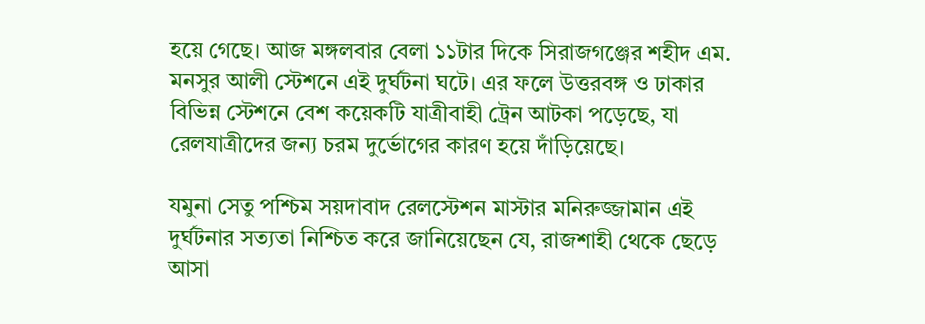হয়ে গেছে। আজ মঙ্গলবার বেলা ১১টার দিকে সিরাজগঞ্জের শহীদ এম. মনসুর আলী স্টেশনে এই দুর্ঘটনা ঘটে। এর ফলে উত্তরবঙ্গ ও ঢাকার বিভিন্ন স্টেশনে বেশ কয়েকটি যাত্রীবাহী ট্রেন আটকা পড়েছে, যা রেলযাত্রীদের জন্য চরম দুর্ভোগের কারণ হয়ে দাঁড়িয়েছে।

যমুনা সেতু পশ্চিম সয়দাবাদ রেলস্টেশন মাস্টার মনিরুজ্জামান এই দুর্ঘটনার সত্যতা নিশ্চিত করে জানিয়েছেন যে, রাজশাহী থেকে ছেড়ে আসা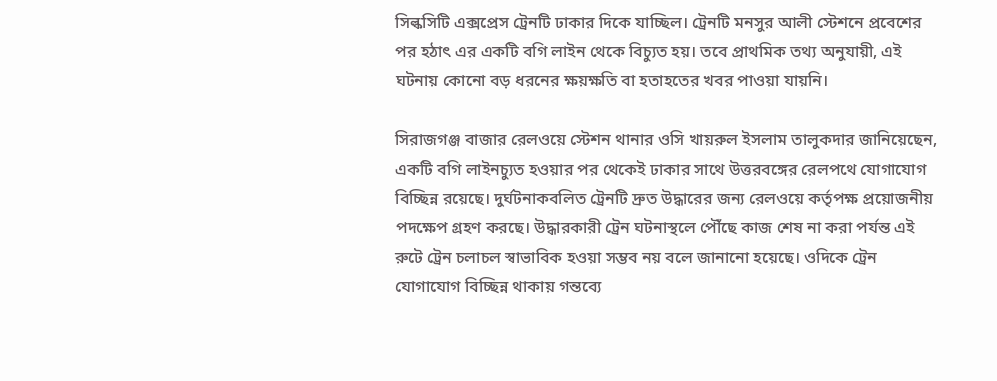সিল্কসিটি এক্সপ্রেস ট্রেনটি ঢাকার দিকে যাচ্ছিল। ট্রেনটি মনসুর আলী স্টেশনে প্রবেশের পর হঠাৎ এর একটি বগি লাইন থেকে বিচ্যুত হয়। তবে প্রাথমিক তথ্য অনুযায়ী, এই ঘটনায় কোনো বড় ধরনের ক্ষয়ক্ষতি বা হতাহতের খবর পাওয়া যায়নি।

সিরাজগঞ্জ বাজার রেলওয়ে স্টেশন থানার ওসি খায়রুল ইসলাম তালুকদার জানিয়েছেন, একটি বগি লাইনচ্যুত হওয়ার পর থেকেই ঢাকার সাথে উত্তরবঙ্গের রেলপথে যোগাযোগ বিচ্ছিন্ন রয়েছে। দুর্ঘটনাকবলিত ট্রেনটি দ্রুত উদ্ধারের জন্য রেলওয়ে কর্তৃপক্ষ প্রয়োজনীয় পদক্ষেপ গ্রহণ করছে। উদ্ধারকারী ট্রেন ঘটনাস্থলে পৌঁছে কাজ শেষ না করা পর্যন্ত এই রুটে ট্রেন চলাচল স্বাভাবিক হওয়া সম্ভব নয় বলে জানানো হয়েছে। ওদিকে ট্রেন যোগাযোগ বিচ্ছিন্ন থাকায় গন্তব্যে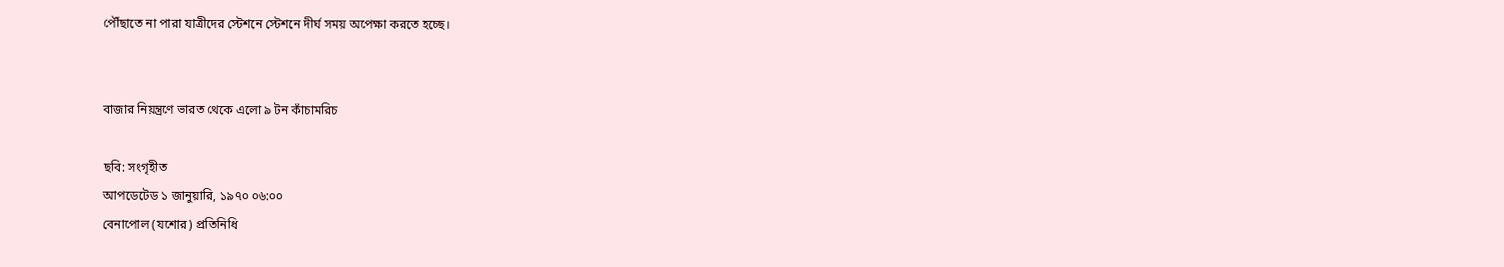পৌঁছাতে না পারা যাত্রীদের স্টেশনে স্টেশনে দীর্ঘ সময় অপেক্ষা করতে হচ্ছে।


বাজার নিয়ন্ত্রণে ভারত থেকে এলো ৯ টন কাঁচামরিচ

ছবি: সংগৃহীত
আপডেটেড ১ জানুয়ারি, ১৯৭০ ০৬:০০
বেনাপোল (যশোর) প্রতিনিধি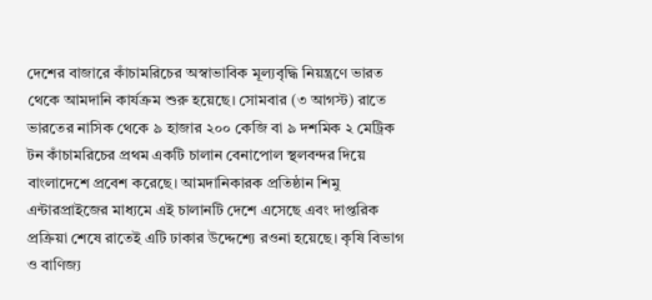দেশের বাজারে কাঁচামরিচের অস্বাভাবিক মূল্যবৃদ্ধি নিয়ন্ত্রণে ভারত থেকে আমদানি কার্যক্রম শুরু হয়েছে। সোমবার (৩ আগস্ট) রাতে ভারতের নাসিক থেকে ৯ হাজার ২০০ কেজি বা ৯ দশমিক ২ মেট্রিক টন কাঁচামরিচের প্রথম একটি চালান বেনাপোল স্থলবন্দর দিয়ে বাংলাদেশে প্রবেশ করেছে। আমদানিকারক প্রতিষ্ঠান শিমু এন্টারপ্রাইজের মাধ্যমে এই চালানটি দেশে এসেছে এবং দাপ্তরিক প্রক্রিয়া শেষে রাতেই এটি ঢাকার উদ্দেশ্যে রওনা হয়েছে। কৃষি বিভাগ ও বাণিজ্য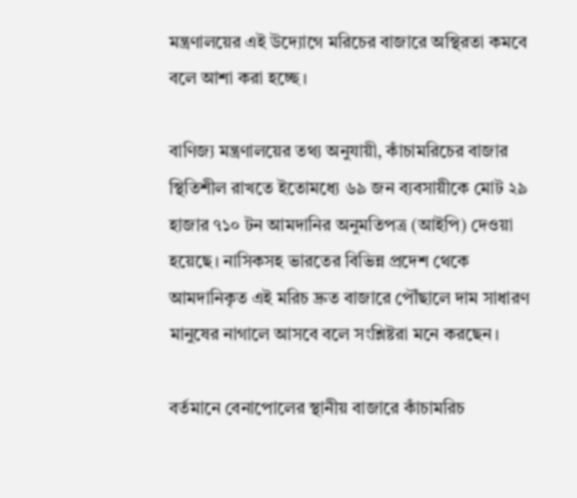মন্ত্রণালয়ের এই উদ্যোগে মরিচের বাজারে অস্থিরতা কমবে বলে আশা করা হচ্ছে।

বাণিজ্য মন্ত্রণালয়ের তথ্য অনুযায়ী, কাঁচামরিচের বাজার স্থিতিশীল রাখতে ইতোমধ্যে ৬৯ জন ব্যবসায়ীকে মোট ২৯ হাজার ৭১০ টন আমদানির অনুমতিপত্র (আইপি) দেওয়া হয়েছে। নাসিকসহ ভারতের বিভিন্ন প্রদেশ থেকে আমদানিকৃত এই মরিচ দ্রুত বাজারে পৌঁছালে দাম সাধারণ মানুষের নাগালে আসবে বলে সংশ্লিষ্টরা মনে করছেন।

বর্তমানে বেনাপোলের স্থানীয় বাজারে কাঁচামরিচ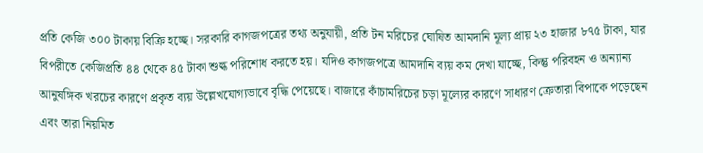প্রতি কেজি ৩০০ টাকায় বিক্রি হচ্ছে। সরকারি কাগজপত্রের তথ্য অনুযায়ী, প্রতি টন মরিচের ঘোষিত আমদানি মূল্য প্রায় ২৩ হাজার ৮৭৫ টাকা, যার বিপরীতে কেজিপ্রতি ৪৪ থেকে ৪৫ টাকা শুল্ক পরিশোধ করতে হয়। যদিও কাগজপত্রে আমদানি ব্যয় কম দেখা যাচ্ছে, কিন্তু পরিবহন ও অন্যান্য আনুষঙ্গিক খরচের কারণে প্রকৃত ব্যয় উল্লেখযোগ্যভাবে বৃদ্ধি পেয়েছে। বাজারে কাঁচামরিচের চড়া মূল্যের কারণে সাধারণ ক্রেতারা বিপাকে পড়েছেন এবং তারা নিয়মিত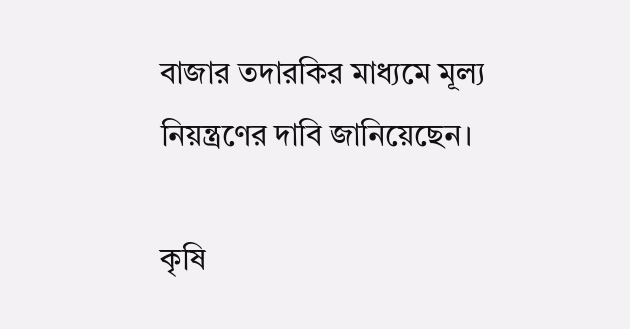বাজার তদারকির মাধ্যমে মূল্য নিয়ন্ত্রণের দাবি জানিয়েছেন।

কৃষি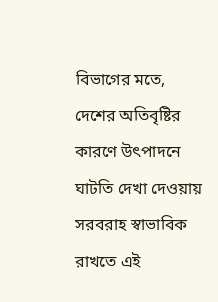বিভাগের মতে, দেশের অতিবৃষ্টির কারণে উৎপাদনে ঘাটতি দেখা দেওয়ায় সরবরাহ স্বাভাবিক রাখতে এই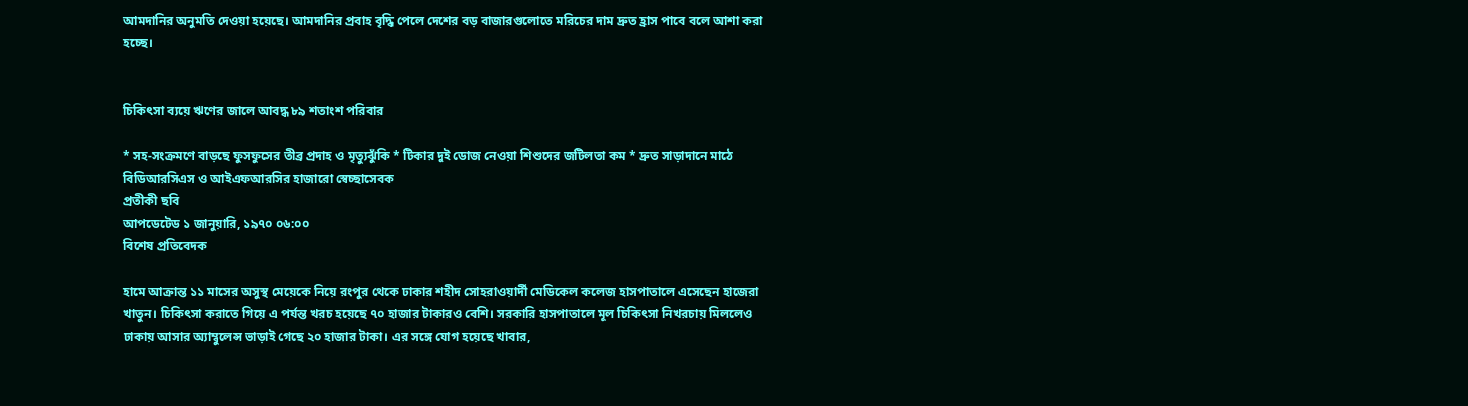আমদানির অনুমতি দেওয়া হয়েছে। আমদানির প্রবাহ বৃদ্ধি পেলে দেশের বড় বাজারগুলোতে মরিচের দাম দ্রুত হ্রাস পাবে বলে আশা করা হচ্ছে।


চিকিৎসা ব্যয়ে ঋণের জালে আবদ্ধ ৮৯ শতাংশ পরিবার

* সহ-সংক্রমণে বাড়ছে ফুসফুসের তীব্র প্রদাহ ও মৃত্যুঝুঁকি * টিকার দুই ডোজ নেওয়া শিশুদের জটিলতা কম * দ্রুত সাড়াদানে মাঠে বিডিআরসিএস ও আইএফআরসির হাজারো স্বেচ্ছাসেবক
প্রতীকী ছবি
আপডেটেড ১ জানুয়ারি, ১৯৭০ ০৬:০০
বিশেষ প্রতিবেদক

হামে আক্রান্ত ১১ মাসের অসুস্থ মেয়েকে নিয়ে রংপুর থেকে ঢাকার শহীদ সোহরাওয়ার্দী মেডিকেল কলেজ হাসপাতালে এসেছেন হাজেরা খাতুন। চিকিৎসা করাতে গিয়ে এ পর্যন্ত খরচ হয়েছে ৭০ হাজার টাকারও বেশি। সরকারি হাসপাতালে মূল চিকিৎসা নিখরচায় মিললেও ঢাকায় আসার অ্যাম্বুলেন্স ভাড়াই গেছে ২০ হাজার টাকা। এর সঙ্গে যোগ হয়েছে খাবার,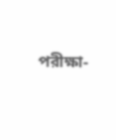পরীক্ষা-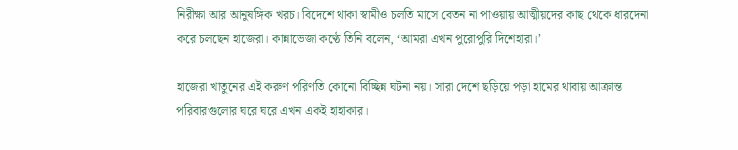নিরীক্ষা আর আনুষঙ্গিক খরচ। বিদেশে থাকা স্বামীও চলতি মাসে বেতন না পাওয়ায় আত্মীয়দের কাছ থেকে ধারদেনা করে চলছেন হাজেরা। কান্নাভেজা কণ্ঠে তিনি বলেন, ‘আমরা এখন পুরোপুরি দিশেহারা।’

হাজেরা খাতুনের এই করুণ পরিণতি কোনো বিচ্ছিন্ন ঘটনা নয়। সারা দেশে ছড়িয়ে পড়া হামের থাবায় আক্রান্ত পরিবারগুলোর ঘরে ঘরে এখন একই হাহাকার।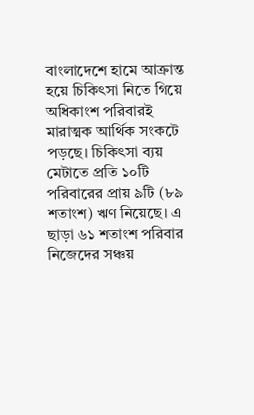বাংলাদেশে হামে আক্রান্ত হয়ে চিকিৎসা নিতে গিয়ে অধিকাংশ পরিবারই মারাত্মক আর্থিক সংকটে পড়ছে। চিকিৎসা ব্যয় মেটাতে প্রতি ১০টি পরিবারের প্রায় ৯টি (৮৯ শতাংশ) ঋণ নিয়েছে। এ ছাড়া ৬১ শতাংশ পরিবার নিজেদের সঞ্চয়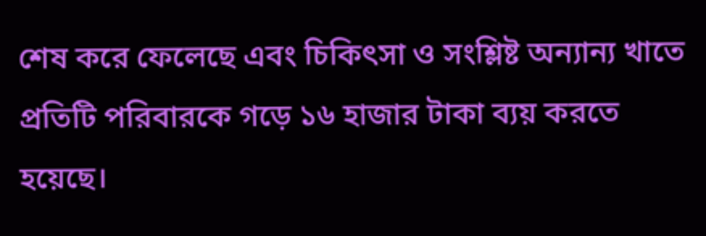শেষ করে ফেলেছে এবং চিকিৎসা ও সংশ্লিষ্ট অন্যান্য খাতে প্রতিটি পরিবারকে গড়ে ১৬ হাজার টাকা ব্যয় করতে হয়েছে।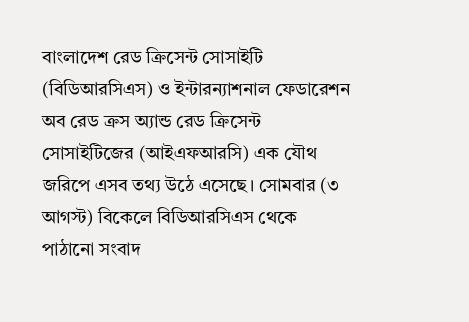বাংলাদেশ রেড ক্রিসেন্ট সোসাইটি (বিডিআরসিএস) ও ইন্টারন্যাশনাল ফেডারেশন অব রেড ক্রস অ্যান্ড রেড ক্রিসেন্ট সোসাইটিজের (আইএফআরসি) এক যৌথ জরিপে এসব তথ্য উঠে এসেছে। সোমবার (৩ আগস্ট) বিকেলে বিডিআরসিএস থেকে পাঠানো সংবাদ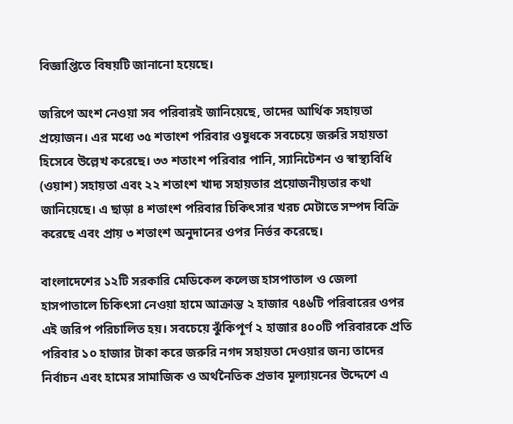বিজ্ঞাপ্তিতে বিষয়টি জানানো হয়েছে।

জরিপে অংশ নেওয়া সব পরিবারই জানিয়েছে, তাদের আর্থিক সহায়তা প্রয়োজন। এর মধ্যে ৩৫ শতাংশ পরিবার ওষুধকে সবচেয়ে জরুরি সহায়তা হিসেবে উল্লেখ করেছে। ৩৩ শতাংশ পরিবার পানি, স্যানিটেশন ও স্বাস্থ্যবিধি (ওয়াশ) সহায়তা এবং ২২ শতাংশ খাদ্য সহায়তার প্রয়োজনীয়তার কথা জানিয়েছে। এ ছাড়া ৪ শতাংশ পরিবার চিকিৎসার খরচ মেটাতে সম্পদ বিক্রি করেছে এবং প্রায় ৩ শতাংশ অনুদানের ওপর নির্ভর করেছে।

বাংলাদেশের ১২টি সরকারি মেডিকেল কলেজ হাসপাতাল ও জেলা হাসপাতালে চিকিৎসা নেওয়া হামে আক্রান্ত ২ হাজার ৭৪৬টি পরিবারের ওপর এই জরিপ পরিচালিত হয়। সবচেয়ে ঝুঁকিপূর্ণ ২ হাজার ৪০০টি পরিবারকে প্রতি পরিবার ১০ হাজার টাকা করে জরুরি নগদ সহায়তা দেওয়ার জন্য তাদের নির্বাচন এবং হামের সামাজিক ও অর্থনৈতিক প্রভাব মূল্যায়নের উদ্দেশে এ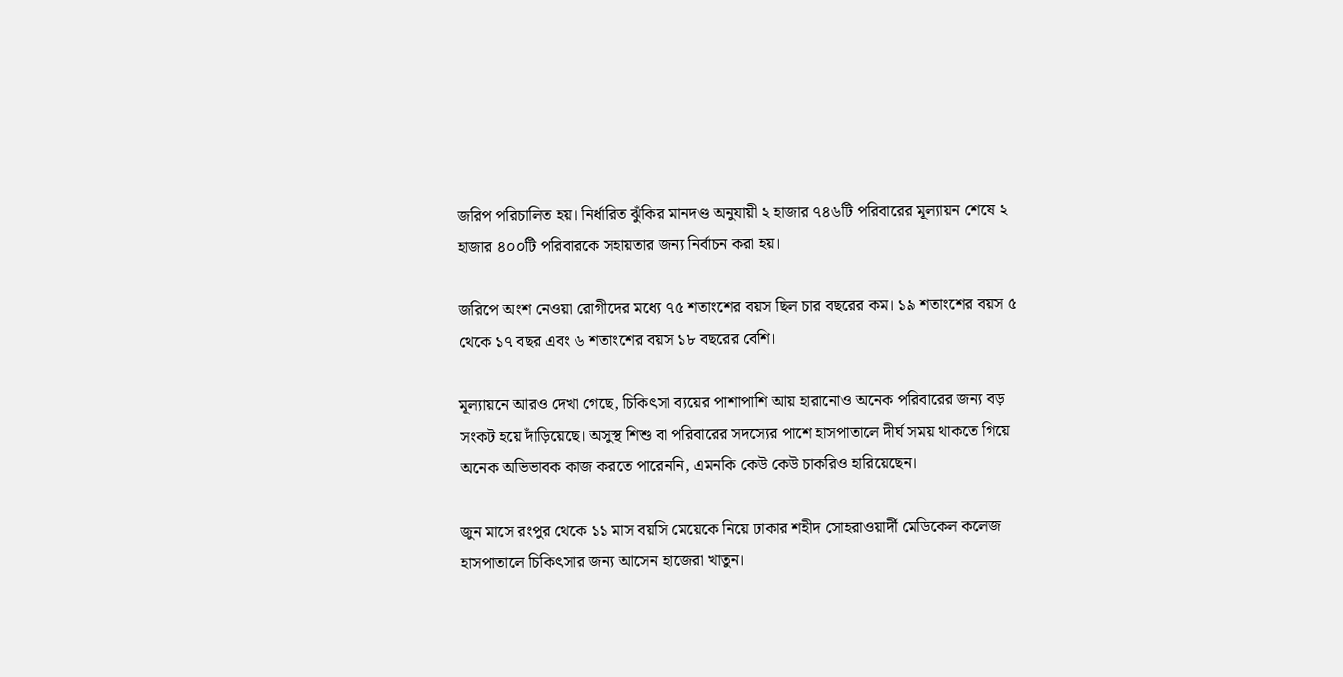জরিপ পরিচালিত হয়। নির্ধারিত ঝুঁকির মানদণ্ড অনুযায়ী ২ হাজার ৭৪৬টি পরিবারের মূল্যায়ন শেষে ২ হাজার ৪০০টি পরিবারকে সহায়তার জন্য নির্বাচন করা হয়।

জরিপে অংশ নেওয়া রোগীদের মধ্যে ৭৫ শতাংশের বয়স ছিল চার বছরের কম। ১৯ শতাংশের বয়স ৫ থেকে ১৭ বছর এবং ৬ শতাংশের বয়স ১৮ বছরের বেশি।

মূল্যায়নে আরও দেখা গেছে, চিকিৎসা ব্যয়ের পাশাপাশি আয় হারানোও অনেক পরিবারের জন্য বড় সংকট হয়ে দাঁড়িয়েছে। অসুস্থ শিশু বা পরিবারের সদস্যের পাশে হাসপাতালে দীর্ঘ সময় থাকতে গিয়ে অনেক অভিভাবক কাজ করতে পারেননি, এমনকি কেউ কেউ চাকরিও হারিয়েছেন।

জুন মাসে রংপুর থেকে ১১ মাস বয়সি মেয়েকে নিয়ে ঢাকার শহীদ সোহরাওয়ার্দী মেডিকেল কলেজ হাসপাতালে চিকিৎসার জন্য আসেন হাজেরা খাতুন।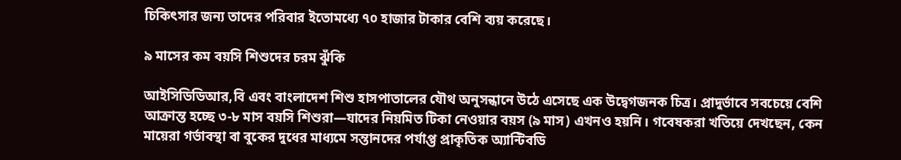চিকিৎসার জন্য তাদের পরিবার ইতোমধ্যে ৭০ হাজার টাকার বেশি ব্যয় করেছে।

৯ মাসের কম বয়সি শিশুদের চরম ঝুঁকি

আইসিডিডিআর,বি এবং বাংলাদেশ শিশু হাসপাতালের যৌথ অনুসন্ধানে উঠে এসেছে এক উদ্বেগজনক চিত্র। প্রাদুর্ভাবে সবচেয়ে বেশি আক্রান্ত হচ্ছে ৩-৮ মাস বয়সি শিশুরা—যাদের নিয়মিত টিকা নেওয়ার বয়স (৯ মাস) এখনও হয়নি। গবেষকরা খতিয়ে দেখছেন, কেন মায়েরা গর্ভাবস্থা বা বুকের দুধের মাধ্যমে সন্তানদের পর্যাপ্ত প্রাকৃতিক অ্যান্টিবডি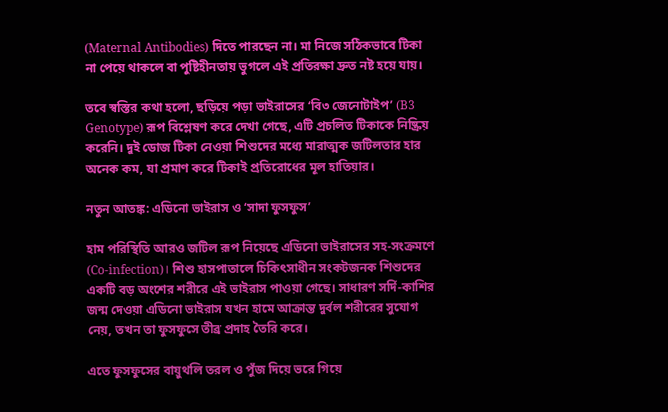(Maternal Antibodies) দিতে পারছেন না। মা নিজে সঠিকভাবে টিকা না পেয়ে থাকলে বা পুষ্টিহীনতায় ভুগলে এই প্রতিরক্ষা দ্রুত নষ্ট হয়ে যায়।

তবে স্বস্তির কথা হলো, ছড়িয়ে পড়া ভাইরাসের ‘বি৩ জেনোটাইপ’ (B3 Genotype) রূপ বিশ্লেষণ করে দেখা গেছে, এটি প্রচলিত টিকাকে নিষ্ক্রিয় করেনি। দুই ডোজ টিকা নেওয়া শিশুদের মধ্যে মারাত্মক জটিলতার হার অনেক কম, যা প্রমাণ করে টিকাই প্রতিরোধের মূল হাতিয়ার।

নতুন আতঙ্ক: এডিনো ভাইরাস ও ‘সাদা ফুসফুস’

হাম পরিস্থিতি আরও জটিল রূপ নিয়েছে এডিনো ভাইরাসের সহ-সংক্রমণে (Co-infection)। শিশু হাসপাতালে চিকিৎসাধীন সংকটজনক শিশুদের একটি বড় অংশের শরীরে এই ভাইরাস পাওয়া গেছে। সাধারণ সর্দি-কাশির জন্ম দেওয়া এডিনো ভাইরাস যখন হামে আক্রান্ত দুর্বল শরীরের সুযোগ নেয়, তখন তা ফুসফুসে তীব্র প্রদাহ তৈরি করে।

এতে ফুসফুসের বায়ুথলি তরল ও পুঁজ দিয়ে ভরে গিয়ে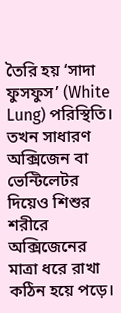তৈরি হয় ‘সাদা ফুসফুস’ (White Lung) পরিস্থিতি। তখন সাধারণ অক্সিজেন বা ভেন্টিলেটর দিয়েও শিশুর শরীরে অক্সিজেনের মাত্রা ধরে রাখা কঠিন হয়ে পড়ে।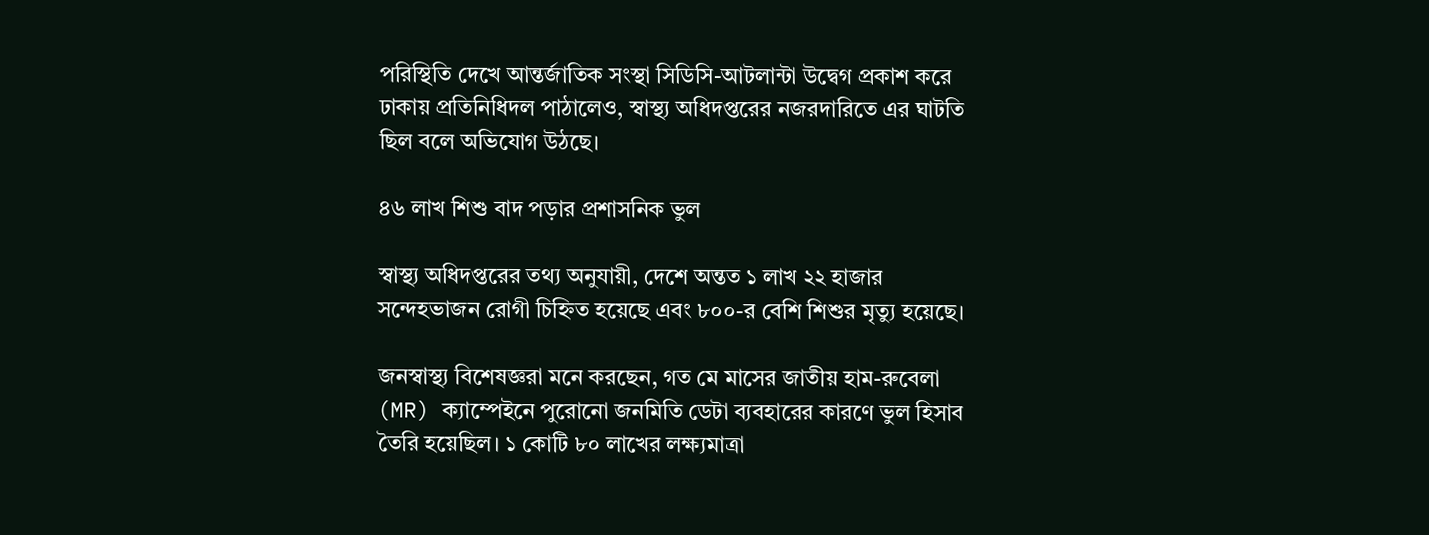পরিস্থিতি দেখে আন্তর্জাতিক সংস্থা সিডিসি-আটলান্টা উদ্বেগ প্রকাশ করে ঢাকায় প্রতিনিধিদল পাঠালেও, স্বাস্থ্য অধিদপ্তরের নজরদারিতে এর ঘাটতি ছিল বলে অভিযোগ উঠছে।

৪৬ লাখ শিশু বাদ পড়ার প্রশাসনিক ভুল

স্বাস্থ্য অধিদপ্তরের তথ্য অনুযায়ী, দেশে অন্তত ১ লাখ ২২ হাজার সন্দেহভাজন রোগী চিহ্নিত হয়েছে এবং ৮০০-র বেশি শিশুর মৃত্যু হয়েছে।

জনস্বাস্থ্য বিশেষজ্ঞরা মনে করছেন, গত মে মাসের জাতীয় হাম-রুবেলা (MR) ক্যাম্পেইনে পুরোনো জনমিতি ডেটা ব্যবহারের কারণে ভুল হিসাব তৈরি হয়েছিল। ১ কোটি ৮০ লাখের লক্ষ্যমাত্রা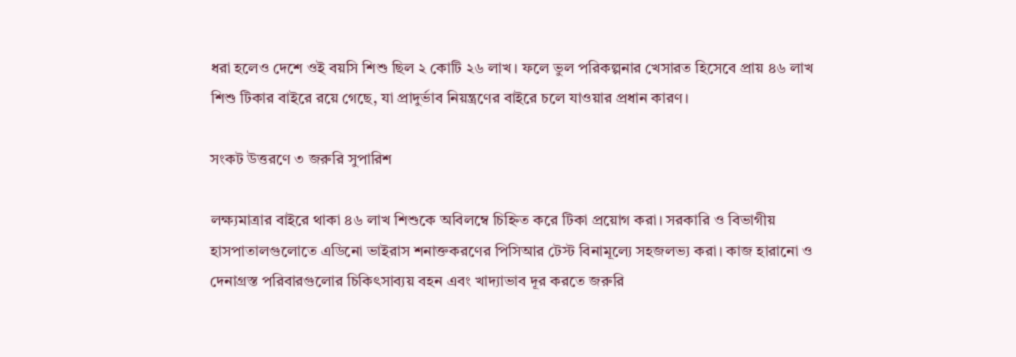ধরা হলেও দেশে ওই বয়সি শিশু ছিল ২ কোটি ২৬ লাখ। ফলে ভুল পরিকল্পনার খেসারত হিসেবে প্রায় ৪৬ লাখ শিশু টিকার বাইরে রয়ে গেছে, যা প্রাদুর্ভাব নিয়ন্ত্রণের বাইরে চলে যাওয়ার প্রধান কারণ।

সংকট উত্তরণে ৩ জরুরি সুপারিশ

লক্ষ্যমাত্রার বাইরে থাকা ৪৬ লাখ শিশুকে অবিলম্বে চিহ্নিত করে টিকা প্রয়োগ করা। সরকারি ও বিভাগীয় হাসপাতালগুলোতে এডিনো ভাইরাস শনাক্তকরণের পিসিআর টেস্ট বিনামূল্যে সহজলভ্য করা। কাজ হারানো ও দেনাগ্রস্ত পরিবারগুলোর চিকিৎসাব্যয় বহন এবং খাদ্যাভাব দূর করতে জরুরি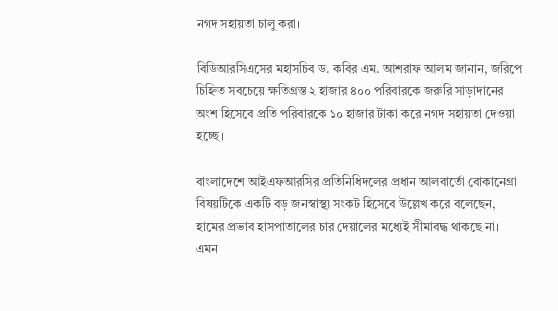নগদ সহায়তা চালু করা।

বিডিআরসিএসের মহাসচিব ড. কবির এম. আশরাফ আলম জানান, জরিপে চিহ্নিত সবচেয়ে ক্ষতিগ্রস্ত ২ হাজার ৪০০ পরিবারকে জরুরি সাড়াদানের অংশ হিসেবে প্রতি পরিবারকে ১০ হাজার টাকা করে নগদ সহায়তা দেওয়া হচ্ছে।

বাংলাদেশে আইএফআরসির প্রতিনিধিদলের প্রধান আলবার্তো বোকানেগ্রা বিষয়টিকে একটি বড় জনস্বাস্থ্য সংকট হিসেবে উল্লেখ করে বলেছেন, হামের প্রভাব হাসপাতালের চার দেয়ালের মধ্যেই সীমাবদ্ধ থাকছে না। এমন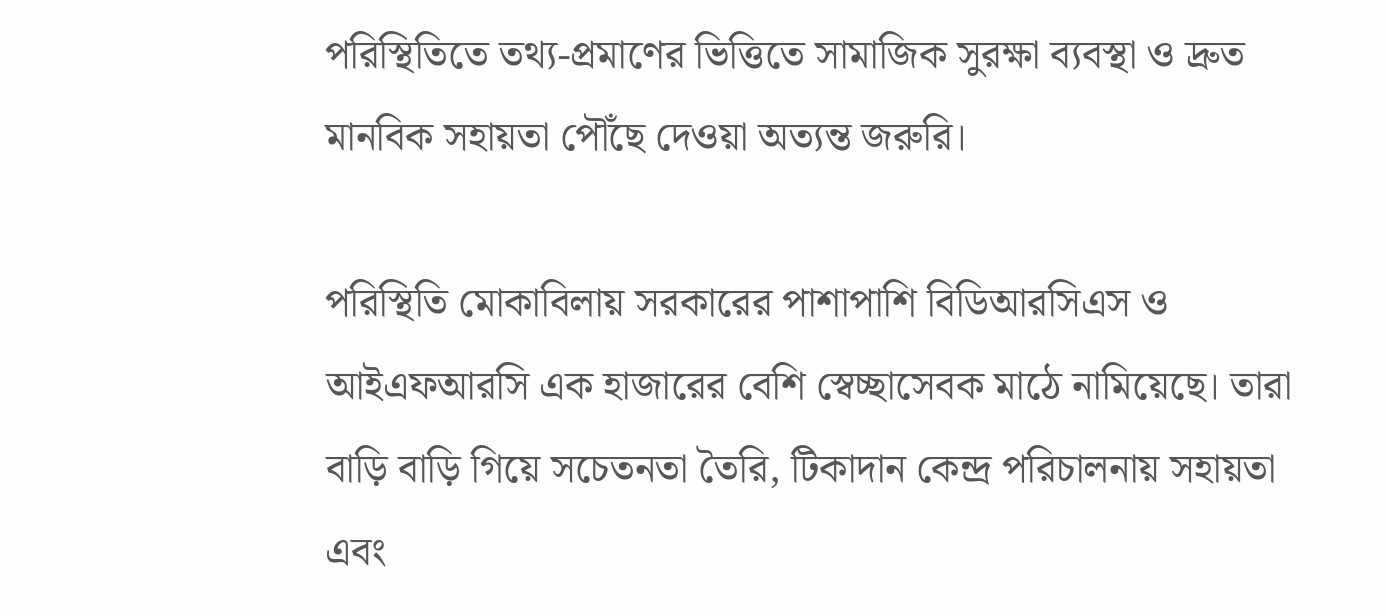পরিস্থিতিতে তথ্য-প্রমাণের ভিত্তিতে সামাজিক সুরক্ষা ব্যবস্থা ও দ্রুত মানবিক সহায়তা পৌঁছে দেওয়া অত্যন্ত জরুরি।

পরিস্থিতি মোকাবিলায় সরকারের পাশাপাশি বিডিআরসিএস ও আইএফআরসি এক হাজারের বেশি স্বেচ্ছাসেবক মাঠে নামিয়েছে। তারা বাড়ি বাড়ি গিয়ে সচেতনতা তৈরি, টিকাদান কেন্দ্র পরিচালনায় সহায়তা এবং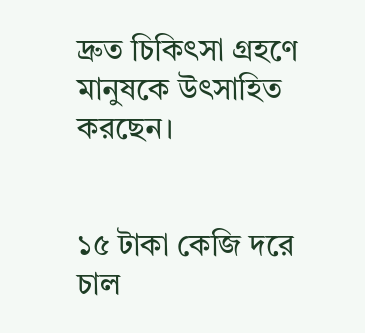দ্রুত চিকিৎসা গ্রহণে মানুষকে উৎসাহিত করছেন।


১৫ টাকা কেজি দরে চাল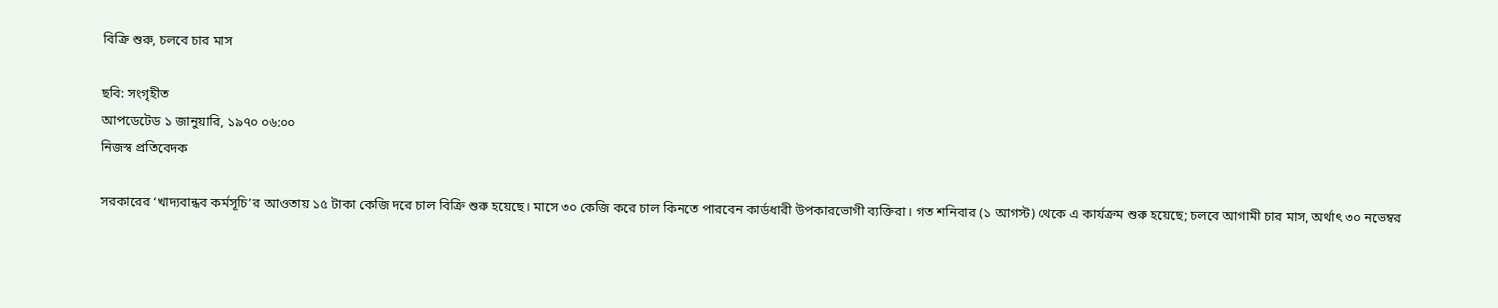বিক্রি শুরু, চলবে চার মাস

ছবি: সংগৃহীত
আপডেটেড ১ জানুয়ারি, ১৯৭০ ০৬:০০
নিজস্ব প্রতিবেদক

সরকারের ‘খাদ্যবান্ধব কর্মসূচি’র আওতায় ১৫ টাকা কেজি দরে চাল বিক্রি শুরু হয়েছে। মাসে ৩০ কেজি করে চাল কিনতে পারবেন কার্ডধারী উপকারভোগী ব্যক্তিরা। গত শনিবার (১ আগস্ট) থেকে এ কার্যক্রম শুরু হয়েছে; চলবে আগামী চার মাস, অর্থাৎ ৩০ নভেম্বর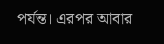পর্যন্ত। এরপর আবার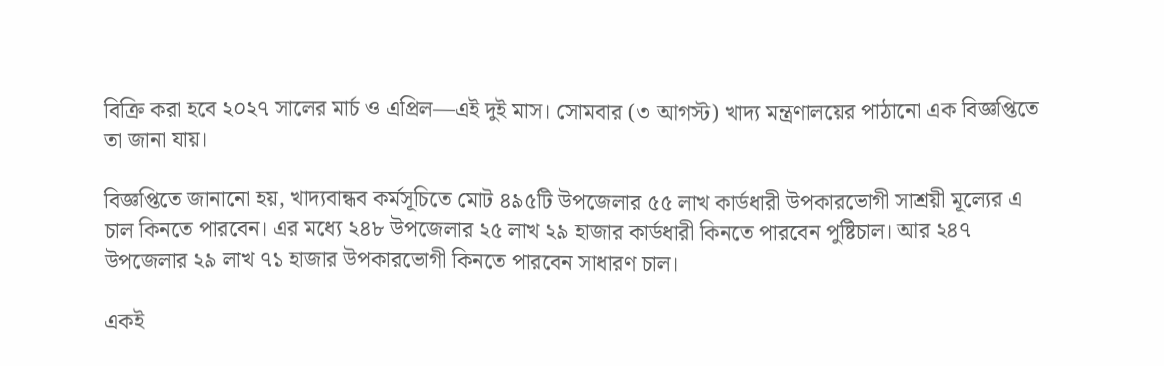বিক্রি করা হবে ২০২৭ সালের মার্চ ও এপ্রিল—এই দুই মাস। সোমবার (৩ আগস্ট) খাদ্য মন্ত্রণালয়ের পাঠানো এক বিজ্ঞপ্তিতে তা জানা যায়।

বিজ্ঞপ্তিতে জানানো হয়, খাদ্যবান্ধব কর্মসূচিতে মোট ৪৯৫টি উপজেলার ৫৫ লাখ কার্ডধারী উপকারভোগী সাশ্রয়ী মূল্যের এ চাল কিনতে পারবেন। এর মধ্যে ২৪৮ উপজেলার ২৫ লাখ ২৯ হাজার কার্ডধারী কিনতে পারবেন পুষ্টিচাল। আর ২৪৭ উপজেলার ২৯ লাখ ৭১ হাজার উপকারভোগী কিনতে পারবেন সাধারণ চাল।

একই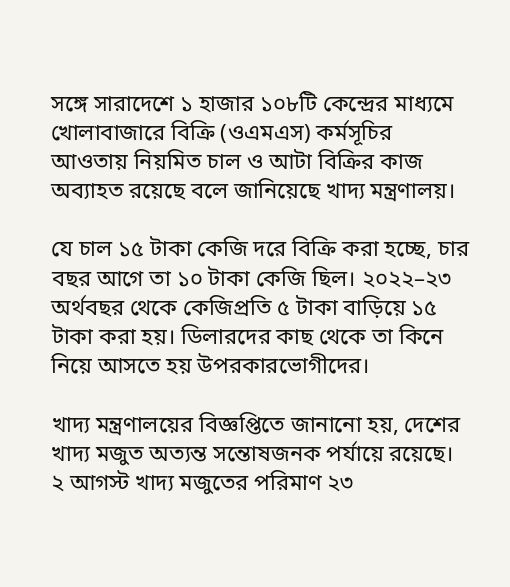সঙ্গে সারাদেশে ১ হাজার ১০৮টি কেন্দ্রের মাধ্যমে খোলাবাজারে বিক্রি (ওএমএস) কর্মসূচির আওতায় নিয়মিত চাল ও আটা বিক্রির কাজ অব্যাহত রয়েছে বলে জানিয়েছে খাদ্য মন্ত্রণালয়।

যে চাল ১৫ টাকা কেজি দরে বিক্রি করা হচ্ছে, চার বছর আগে তা ১০ টাকা কেজি ছিল। ২০২২–২৩ অর্থবছর থেকে কেজিপ্রতি ৫ টাকা বাড়িয়ে ১৫ টাকা করা হয়। ডিলারদের কাছ থেকে তা কিনে নিয়ে আসতে হয় উপরকারভোগীদের।

খাদ্য মন্ত্রণালয়ের বিজ্ঞপ্তিতে জানানো হয়, দেশের খাদ্য মজুত অত্যন্ত সন্তোষজনক পর্যায়ে রয়েছে। ২ আগস্ট খাদ্য মজুতের পরিমাণ ২৩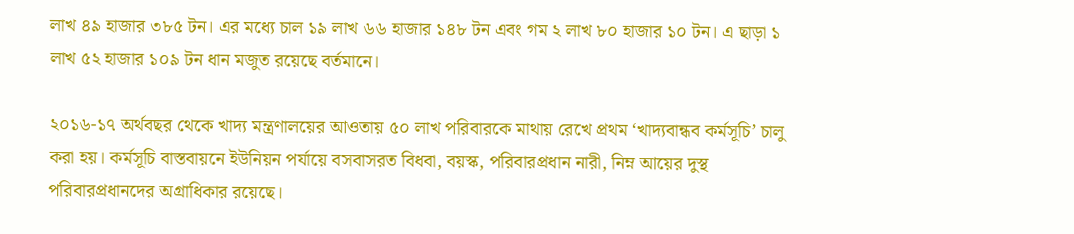লাখ ৪৯ হাজার ৩৮৫ টন। এর মধ্যে চাল ১৯ লাখ ৬৬ হাজার ১৪৮ টন এবং গম ২ লাখ ৮০ হাজার ১০ টন। এ ছাড়া ১ লাখ ৫২ হাজার ১০৯ টন ধান মজুত রয়েছে বর্তমানে।

২০১৬-১৭ অর্থবছর থেকে খাদ্য মন্ত্রণালয়ের আওতায় ৫০ লাখ পরিবারকে মাথায় রেখে প্রথম ‘খাদ্যবান্ধব কর্মসূচি’ চালু করা হয়। কর্মসূচি বাস্তবায়নে ইউনিয়ন পর্যায়ে বসবাসরত বিধবা, বয়স্ক, পরিবারপ্রধান নারী, নিম্ন আয়ের দুস্থ পরিবারপ্রধানদের অগ্রাধিকার রয়েছে।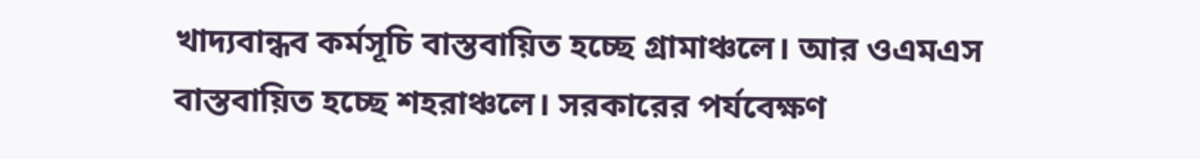খাদ্যবান্ধব কর্মসূচি বাস্তবায়িত হচ্ছে গ্রামাঞ্চলে। আর ওএমএস বাস্তবায়িত হচ্ছে শহরাঞ্চলে। সরকারের পর্যবেক্ষণ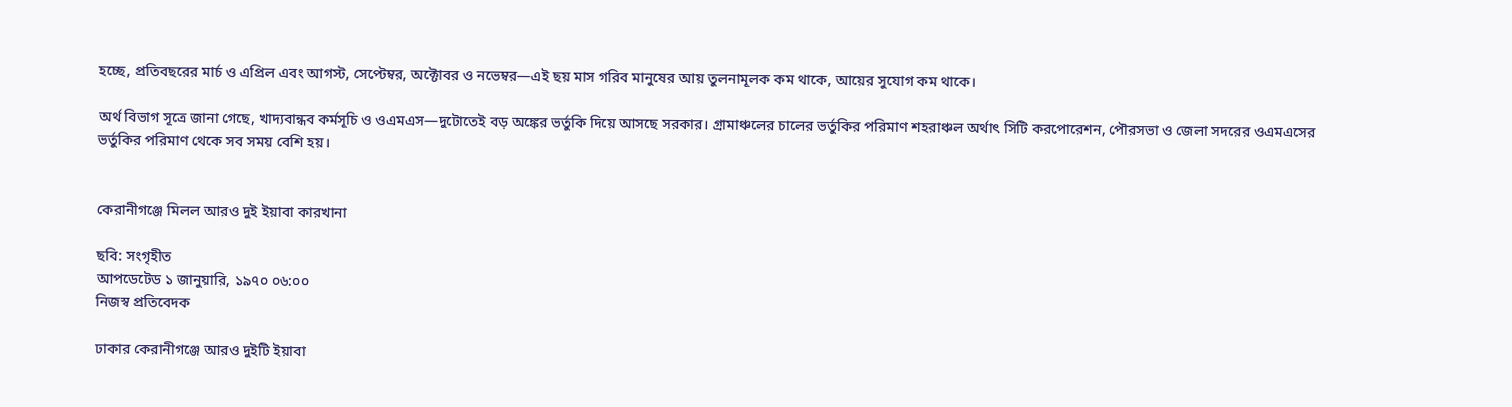হচ্ছে, প্রতিবছরের মার্চ ও এপ্রিল এবং আগস্ট, সেপ্টেম্বর, অক্টোবর ও নভেম্বর—এই ছয় মাস গরিব মানুষের আয় তুলনামূলক কম থাকে, আয়ের সুযোগ কম থাকে।

অর্থ বিভাগ সূত্রে জানা গেছে, খাদ্যবান্ধব কর্মসূচি ও ওএমএস—দুটোতেই বড় অঙ্কের ভর্তুকি দিয়ে আসছে সরকার। গ্রামাঞ্চলের চালের ভর্তুকির পরিমাণ শহরাঞ্চল অর্থাৎ সিটি করপোরেশন, পৌরসভা ও জেলা সদরের ওএমএসের ভর্তুকির পরিমাণ থেকে সব সময় বেশি হয়।


কেরানীগঞ্জে মিলল আরও দুই ইয়াবা কারখানা

ছবি: সংগৃহীত
আপডেটেড ১ জানুয়ারি, ১৯৭০ ০৬:০০
নিজস্ব প্রতিবেদক

ঢাকার কেরানীগঞ্জে আরও দুইটি ইয়াবা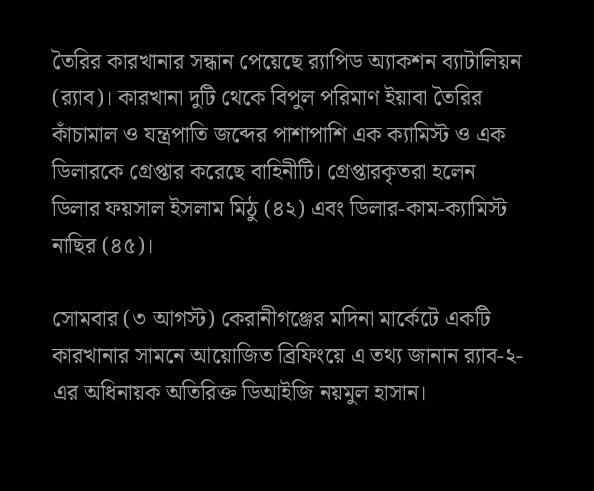তৈরির কারখানার সন্ধান পেয়েছে র‍্যাপিড অ্যাকশন ব্যাটালিয়ন (র‍্যাব)। কারখানা দুটি থেকে বিপুল পরিমাণ ইয়াবা তৈরির কাঁচামাল ও যন্ত্রপাতি জব্দের পাশাপাশি এক ক্যামিস্ট ও এক ডিলারকে গ্রেপ্তার করেছে বাহিনীটি। গ্রেপ্তারকৃতরা হলেন ডিলার ফয়সাল ইসলাম মিঠু (৪২) এবং ডিলার-কাম-ক্যামিস্ট নাছির (৪৫)।

সোমবার (৩ আগস্ট) কেরানীগঞ্জের মদিনা মার্কেটে একটি কারখানার সামনে আয়োজিত ব্রিফিংয়ে এ তথ্য জানান র‍্যাব-২-এর অধিনায়ক অতিরিক্ত ডিআইজি নয়মুল হাসান।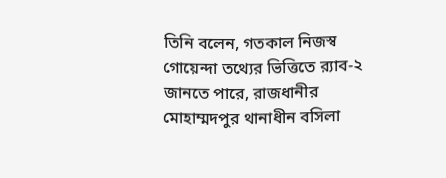তিনি বলেন, গতকাল নিজস্ব গোয়েন্দা তথ্যের ভিত্তিতে র‍্যাব-২ জানতে পারে, রাজধানীর মোহাম্মদপুর থানাধীন বসিলা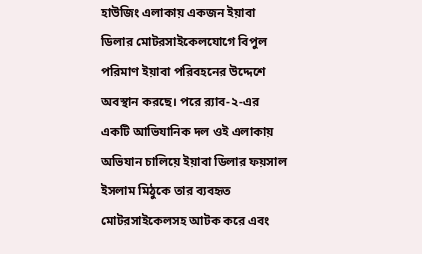হাউজিং এলাকায় একজন ইয়াবা ডিলার মোটরসাইকেলযোগে বিপুল পরিমাণ ইয়াবা পরিবহনের উদ্দেশে অবস্থান করছে। পরে র‍্যাব-২-এর একটি আভিযানিক দল ওই এলাকায় অভিযান চালিয়ে ইয়াবা ডিলার ফয়সাল ইসলাম মিঠুকে তার ব্যবহৃত মোটরসাইকেলসহ আটক করে এবং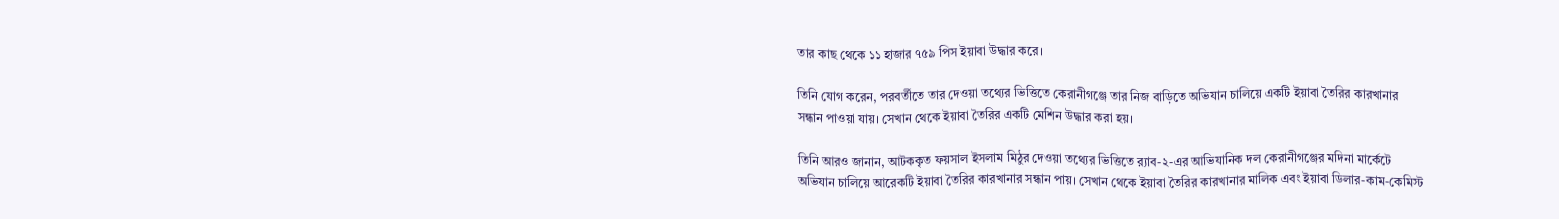তার কাছ থেকে ১১ হাজার ৭৫৯ পিস ইয়াবা উদ্ধার করে।

তিনি যোগ করেন, পরবর্তীতে তার দেওয়া তথ্যের ভিত্তিতে কেরানীগঞ্জে তার নিজ বাড়িতে অভিযান চালিয়ে একটি ইয়াবা তৈরির কারখানার সন্ধান পাওয়া যায়। সেখান থেকে ইয়াবা তৈরির একটি মেশিন উদ্ধার করা হয়।

তিনি আরও জানান, আটককৃত ফয়সাল ইসলাম মিঠুর দেওয়া তথ্যের ভিত্তিতে র‍্যাব-২-এর আভিযানিক দল কেরানীগঞ্জের মদিনা মার্কেটে অভিযান চালিয়ে আরেকটি ইয়াবা তৈরির কারখানার সন্ধান পায়। সেখান থেকে ইয়াবা তৈরির কারখানার মালিক এবং ইয়াবা ডিলার-কাম-কেমিস্ট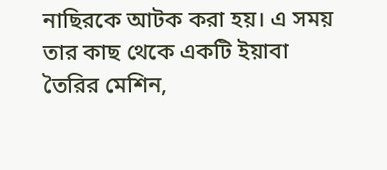নাছিরকে আটক করা হয়। এ সময় তার কাছ থেকে একটি ইয়াবা তৈরির মেশিন,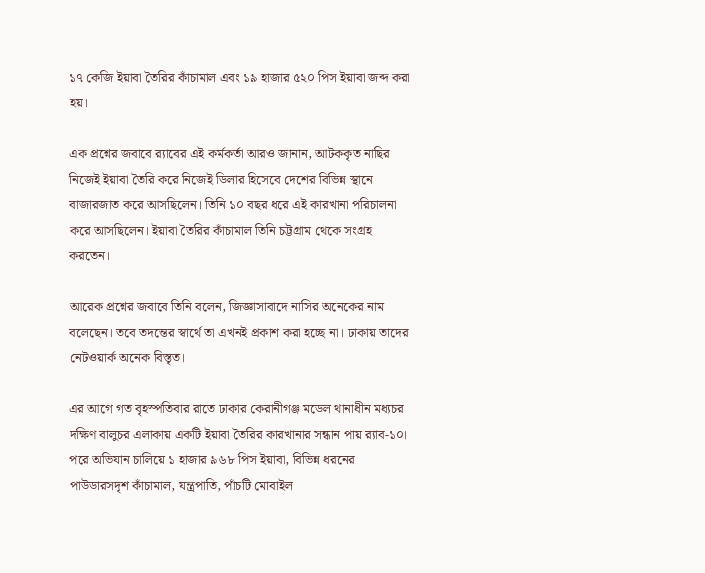১৭ কেজি ইয়াবা তৈরির কাঁচামাল এবং ১৯ হাজার ৫২০ পিস ইয়াবা জব্দ করা হয়।

এক প্রশ্নের জবাবে র‍্যাবের এই কর্মকর্তা আরও জানান, আটককৃত নাছির নিজেই ইয়াবা তৈরি করে নিজেই ডিলার হিসেবে দেশের বিভিন্ন স্থানে বাজারজাত করে আসছিলেন। তিনি ১০ বছর ধরে এই কারখানা পরিচালনা করে আসছিলেন। ইয়াবা তৈরির কাঁচামাল তিনি চট্টগ্রাম থেকে সংগ্রহ করতেন।

আরেক প্রশ্নের জবাবে তিনি বলেন, জিজ্ঞাসাবাদে নাসির অনেকের নাম বলেছেন। তবে তদন্তের স্বার্থে তা এখনই প্রকাশ করা হচ্ছে না। ঢাকায় তাদের নেটওয়ার্ক অনেক বিস্তৃত।

এর আগে গত বৃহস্পতিবার রাতে ঢাকার কেরানীগঞ্জ মডেল থানাধীন মধ্যচর দক্ষিণ বালুচর এলাকায় একটি ইয়াবা তৈরির কারখানার সন্ধান পায় র‍্যাব-১০। পরে অভিযান চালিয়ে ১ হাজার ৯৬৮ পিস ইয়াবা, বিভিন্ন ধরনের পাউডারসদৃশ কাঁচামাল, যন্ত্রপাতি, পাঁচটি মোবাইল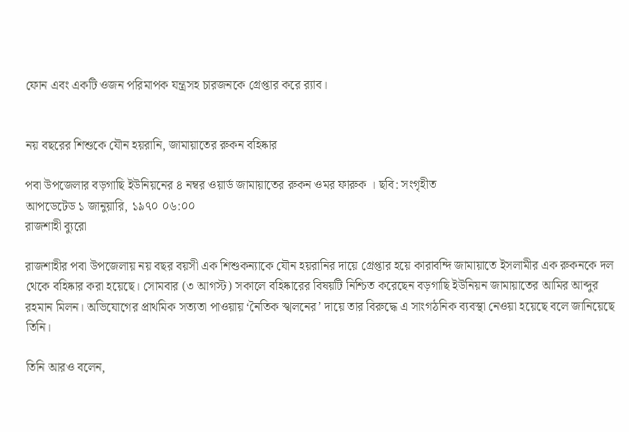ফোন এবং একটি ওজন পরিমাপক যন্ত্রসহ চারজনকে গ্রেপ্তার করে র‍্যাব।


নয় বছরের শিশুকে যৌন হয়রানি, জামায়াতের রুকন বহিষ্কার

পবা উপজেলার বড়গাছি ইউনিয়নের ৪ নম্বর ওয়ার্ড জামায়াতের রুকন ওমর ফারুক । ছবি: সংগৃহীত
আপডেটেড ১ জানুয়ারি, ১৯৭০ ০৬:০০
রাজশাহী ব্যুরো

রাজশাহীর পবা উপজেলায় নয় বছর বয়সী এক শিশুকন্যাকে যৌন হয়রানির দায়ে গ্রেপ্তার হয়ে কারাবন্দি জামায়াতে ইসলামীর এক রুকনকে দল থেকে বহিষ্কার করা হয়েছে। সোমবার (৩ আগস্ট) সকালে বহিষ্কারের বিষয়টি নিশ্চিত করেছেন বড়গাছি ইউনিয়ন জামায়াতের আমির আব্দুর রহমান মিলন। অভিযোগের প্রাথমিক সত্যতা পাওয়ায় ‘নৈতিক স্খলনের’ দায়ে তার বিরুদ্ধে এ সাংগঠনিক ব্যবস্থা নেওয়া হয়েছে বলে জানিয়েছে তিনি।

তিনি আরও বলেন,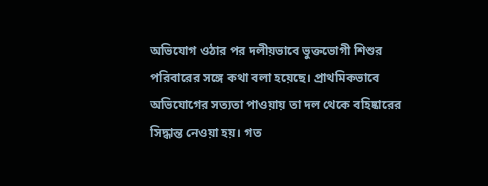অভিযোগ ওঠার পর দলীয়ভাবে ভুক্তভোগী শিশুর পরিবারের সঙ্গে কথা বলা হয়েছে। প্রাথমিকভাবে অভিযোগের সত্যতা পাওয়ায় তা দল থেকে বহিষ্কারের সিদ্ধান্ত নেওয়া হয়। গত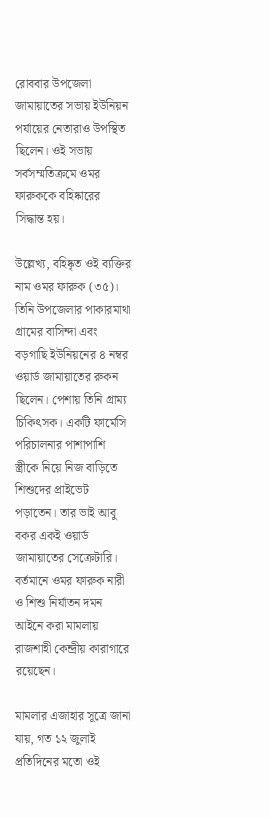রোববার উপজেলা জামায়াতের সভায় ইউনিয়ন পর্যায়ের নেতারাও উপস্থিত ছিলেন। ওই সভায় সর্বসম্মতিক্রমে ওমর ফারুককে বহিষ্কারের সিদ্ধান্ত হয়।

উল্লেখ্য, বহিষ্কৃত ওই ব্যক্তির নাম ওমর ফারুক (৩৫)। তিনি উপজেলার পাকারমাথা গ্রামের বাসিন্দা এবং বড়গাছি ইউনিয়নের ৪ নম্বর ওয়ার্ড জামায়াতের রুকন ছিলেন। পেশায় তিনি গ্রাম্য চিকিৎসক। একটি ফার্মেসি পরিচালনার পাশাপাশি স্ত্রীকে নিয়ে নিজ বাড়িতে শিশুদের প্রাইভেট পড়াতেন। তার ভাই আবু বকর একই ওয়ার্ড জামায়াতের সেক্রেটারি। বর্তমানে ওমর ফারুক নারী ও শিশু নির্যাতন দমন আইনে করা মামলায় রাজশাহী কেন্দ্রীয় কারাগারে রয়েছেন।

মামলার এজাহার সূত্রে জানা যায়, গত ১২ জুলাই প্রতিদিনের মতো ওই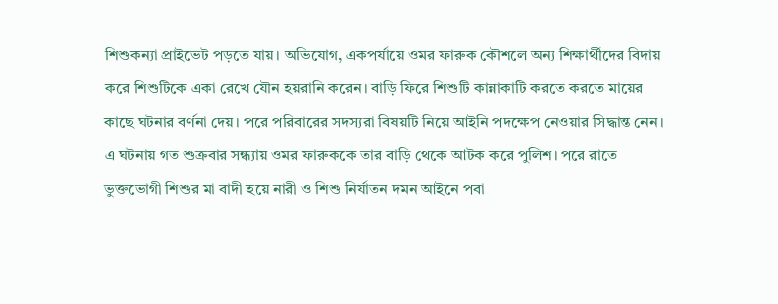শিশুকন্যা প্রাইভেট পড়তে যায়। অভিযোগ, একপর্যায়ে ওমর ফারুক কৌশলে অন্য শিক্ষার্থীদের বিদায় করে শিশুটিকে একা রেখে যৌন হয়রানি করেন। বাড়ি ফিরে শিশুটি কান্নাকাটি করতে করতে মায়ের কাছে ঘটনার বর্ণনা দেয়। পরে পরিবারের সদস্যরা বিষয়টি নিয়ে আইনি পদক্ষেপ নেওয়ার সিদ্ধান্ত নেন। এ ঘটনায় গত শুক্রবার সন্ধ্যায় ওমর ফারুককে তার বাড়ি থেকে আটক করে পুলিশ। পরে রাতে ভুক্তভোগী শিশুর মা বাদী হয়ে নারী ও শিশু নির্যাতন দমন আইনে পবা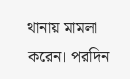থানায় মামলা করেন। পরদিন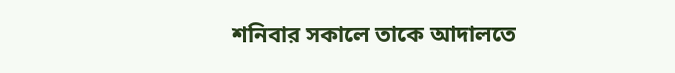শনিবার সকালে তাকে আদালতে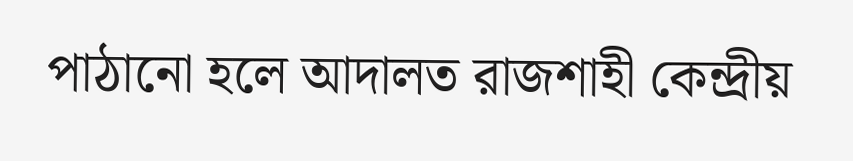পাঠানো হলে আদালত রাজশাহী কেন্দ্রীয়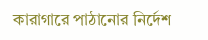কারাগারে পাঠানোর নির্দেশ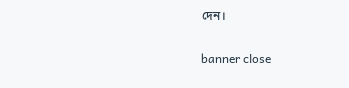দেন।


banner close